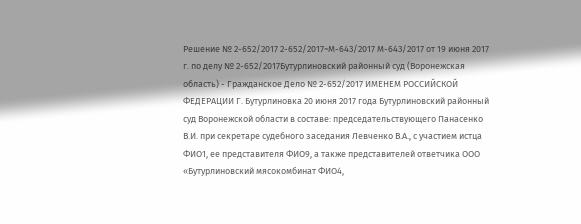Решение № 2-652/2017 2-652/2017~М-643/2017 М-643/2017 от 19 июня 2017 г. по делу № 2-652/2017Бутурлиновский районный суд (Воронежская область) - Гражданское Дело № 2-652/2017 ИМЕНЕМ РОССИЙСКОЙ ФЕДЕРАЦИИ Г. Бутурлиновка 20 июня 2017 года Бутурлиновский районный суд Воронежской области в составе: председательствующего Панасенко В.И. при секретаре судебного заседания Левченко В.А., с участием истца ФИО1, ее представителя ФИО9, а также представителей ответчика ООО «Бутурлиновский мясокомбинат ФИО4,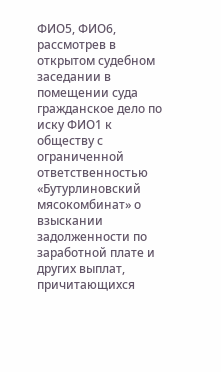ФИО5, ФИО6, рассмотрев в открытом судебном заседании в помещении суда гражданское дело по иску ФИО1 к обществу с ограниченной ответственностью «Бутурлиновский мясокомбинат» о взыскании задолженности по заработной плате и других выплат, причитающихся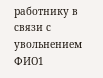работнику в связи с увольнением ФИО1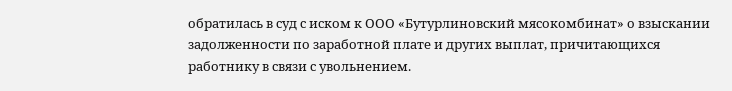обратилась в суд с иском к ООО «Бутурлиновский мясокомбинат» о взыскании задолженности по заработной плате и других выплат, причитающихся работнику в связи с увольнением.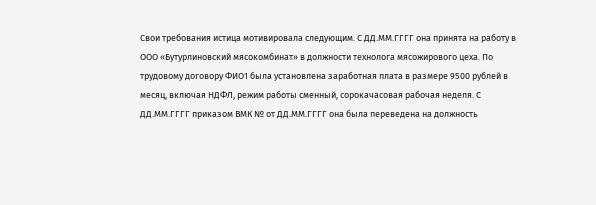Свои требования истица мотивировала следующим. С ДД.ММ.ГГГГ она принята на работу в ООО «Бутурлиновский мясокомбинат» в должности технолога мясожирового цеха. По трудовому договору ФИО1 была установлена заработная плата в размере 9500 рублей в месяц, включая НДФЛ, режим работы сменный, сорокачасовая рабочая неделя. С ДД.ММ.ГГГГ приказом ВМК № от ДД.ММ.ГГГГ она была переведена на должность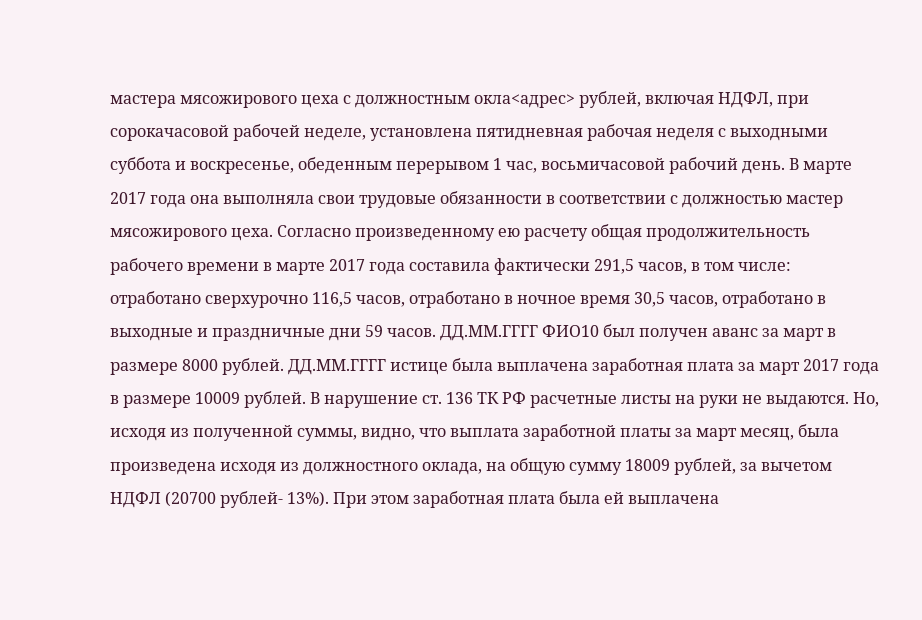мастера мясожирового цеха с должностным окла<адрес> рублей, включая НДФЛ, при сорокачасовой рабочей неделе, установлена пятидневная рабочая неделя с выходными суббота и воскресенье, обеденным перерывом 1 час, восьмичасовой рабочий день. В марте 2017 года она выполняла свои трудовые обязанности в соответствии с должностью мастер мясожирового цеха. Согласно произведенному ею расчету общая продолжительность рабочего времени в марте 2017 года составила фактически 291,5 часов, в том числе: отработано сверхурочно 116,5 часов, отработано в ночное время 30,5 часов, отработано в выходные и праздничные дни 59 часов. ДД.ММ.ГГГГ ФИО10 был получен аванс за март в размере 8000 рублей. ДД.ММ.ГГГГ истице была выплачена заработная плата за март 2017 года в размере 10009 рублей. В нарушение ст. 136 ТК РФ расчетные листы на руки не выдаются. Но, исходя из полученной суммы, видно, что выплата заработной платы за март месяц, была произведена исходя из должностного оклада, на общую сумму 18009 рублей, за вычетом НДФЛ (20700 рублей- 13%). При этом заработная плата была ей выплачена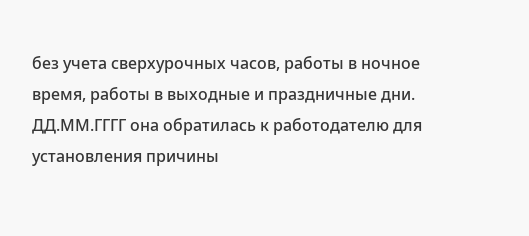без учета сверхурочных часов, работы в ночное время, работы в выходные и праздничные дни. ДД.ММ.ГГГГ она обратилась к работодателю для установления причины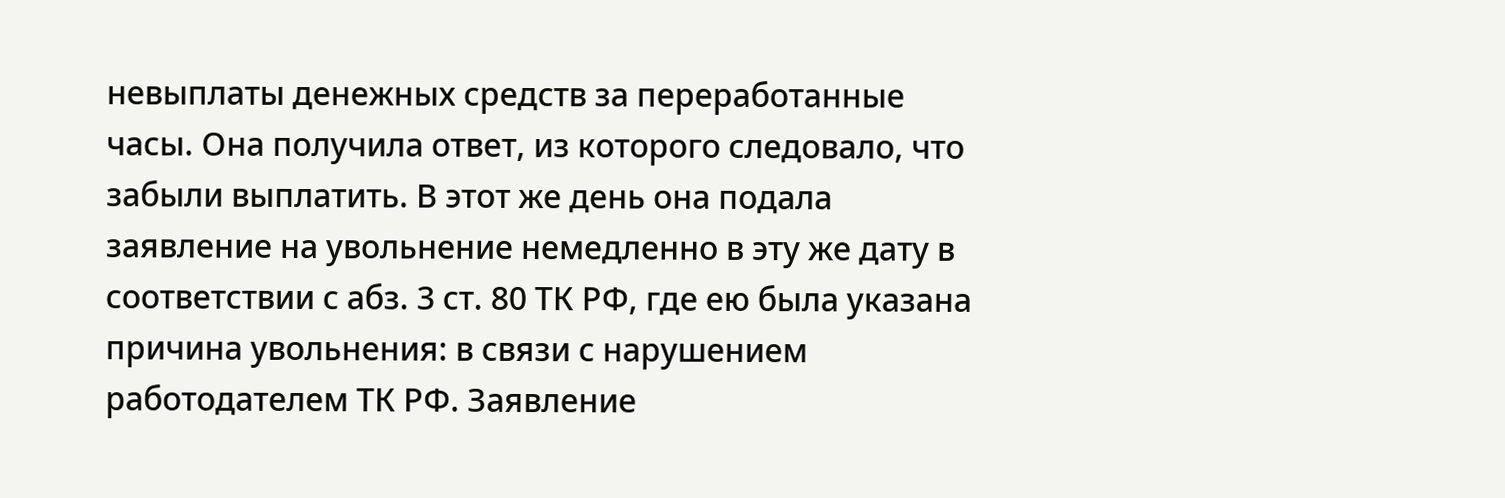невыплаты денежных средств за переработанные часы. Она получила ответ, из которого следовало, что забыли выплатить. В этот же день она подала заявление на увольнение немедленно в эту же дату в соответствии с абз. 3 ст. 80 ТК РФ, где ею была указана причина увольнения: в связи с нарушением работодателем ТК РФ. Заявление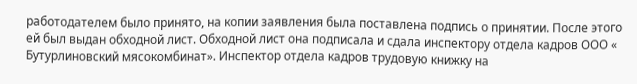работодателем было принято, на копии заявления была поставлена подпись о принятии. После этого ей был выдан обходной лист. Обходной лист она подписала и сдала инспектору отдела кадров ООО « Бутурлиновский мясокомбинат». Инспектор отдела кадров трудовую книжку на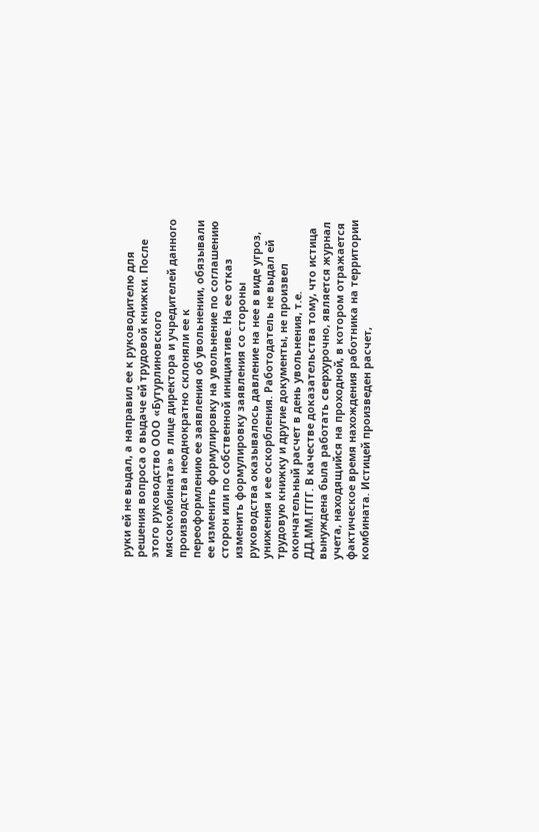руки ей не выдал, а направил ее к руководителю для решения вопроса о выдаче ей трудовой книжки. После этого руководство ООО «Бутурлиновского мясокомбината» в лице директора и учредителей данного производства неоднократно склоняли ее к переоформлению ее заявления об увольнении, обязывали ее изменить формулировку на увольнение по соглашению сторон или по собственной инициативе. На ее отказ изменить формулировку заявления со стороны руководства оказывалось давление на нее в виде угроз, унижения и ее оскорбления. Работодатель не выдал ей трудовую книжку и другие документы, не произвел окончательный расчет в день увольнения, т.е. ДД.ММ.ГГГГ. В качестве доказательства тому, что истица вынуждена была работать сверхурочно, является журнал учета, находящийся на проходной, в котором отражается фактическое время нахождения работника на территории комбината. Истицей произведен расчет,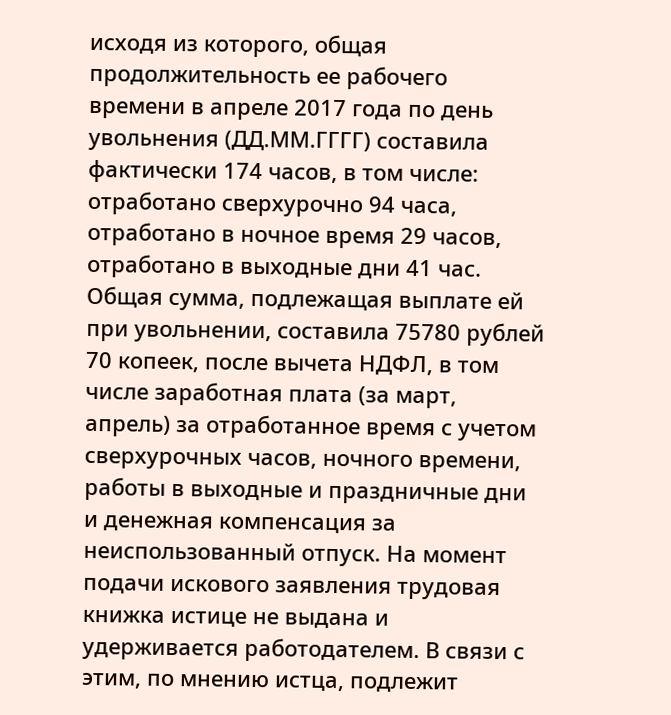исходя из которого, общая продолжительность ее рабочего времени в апреле 2017 года по день увольнения (ДД.ММ.ГГГГ) составила фактически 174 часов, в том числе: отработано сверхурочно 94 часа, отработано в ночное время 29 часов, отработано в выходные дни 41 час. Общая сумма, подлежащая выплате ей при увольнении, составила 75780 рублей 70 копеек, после вычета НДФЛ, в том числе заработная плата (за март, апрель) за отработанное время с учетом сверхурочных часов, ночного времени, работы в выходные и праздничные дни и денежная компенсация за неиспользованный отпуск. На момент подачи искового заявления трудовая книжка истице не выдана и удерживается работодателем. В связи с этим, по мнению истца, подлежит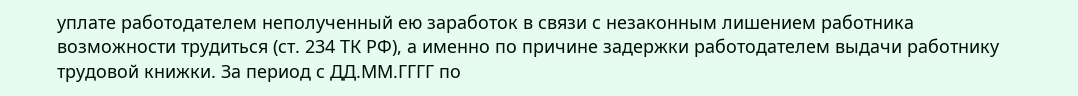уплате работодателем неполученный ею заработок в связи с незаконным лишением работника возможности трудиться (ст. 234 ТК РФ), а именно по причине задержки работодателем выдачи работнику трудовой книжки. За период с ДД.ММ.ГГГГ по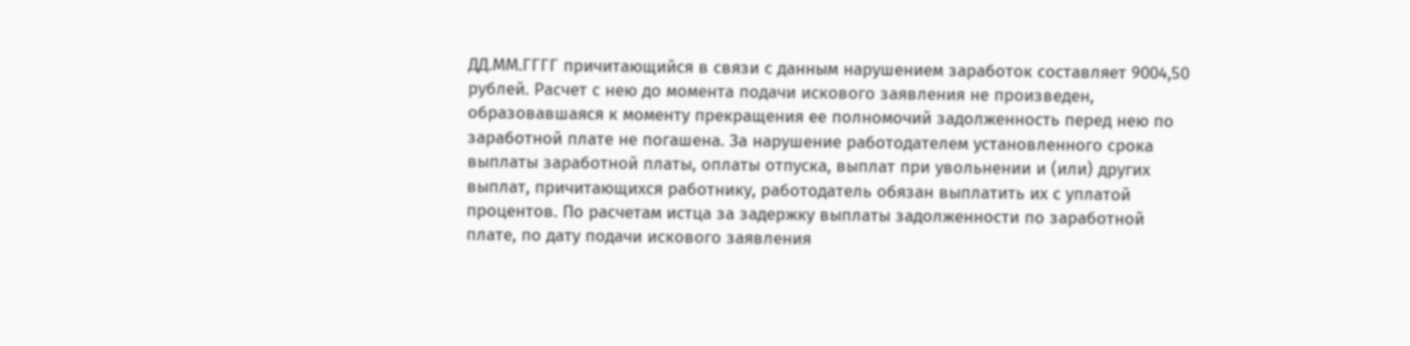ДД.ММ.ГГГГ причитающийся в связи с данным нарушением заработок составляет 9004,50 рублей. Расчет с нею до момента подачи искового заявления не произведен, образовавшаяся к моменту прекращения ее полномочий задолженность перед нею по заработной плате не погашена. За нарушение работодателем установленного срока выплаты заработной платы, оплаты отпуска, выплат при увольнении и (или) других выплат, причитающихся работнику, работодатель обязан выплатить их с уплатой процентов. По расчетам истца за задержку выплаты задолженности по заработной плате, по дату подачи искового заявления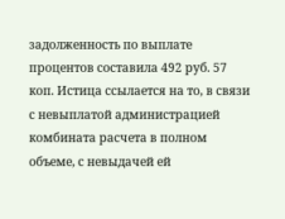задолженность по выплате процентов составила 492 руб. 57 коп. Истица ссылается на то, в связи с невыплатой администрацией комбината расчета в полном объеме, с невыдачей ей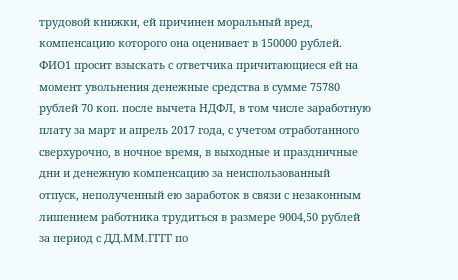трудовой книжки, ей причинен моральный вред, компенсацию которого она оценивает в 150000 рублей. ФИО1 просит взыскать с ответчика причитающиеся ей на момент увольнения денежные средства в сумме 75780 рублей 70 коп. после вычета НДФЛ, в том числе заработную плату за март и апрель 2017 года, с учетом отработанного сверхурочно, в ночное время, в выходные и праздничные дни и денежную компенсацию за неиспользованный отпуск, неполученный ею заработок в связи с незаконным лишением работника трудиться в размере 9004,50 рублей за период с ДД.ММ.ГГГГ по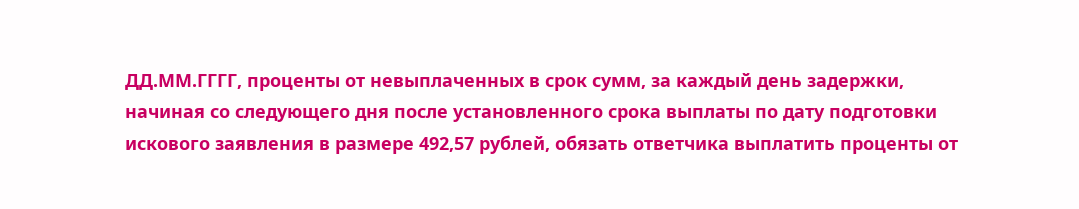ДД.ММ.ГГГГ, проценты от невыплаченных в срок сумм, за каждый день задержки, начиная со следующего дня после установленного срока выплаты по дату подготовки искового заявления в размере 492,57 рублей, обязать ответчика выплатить проценты от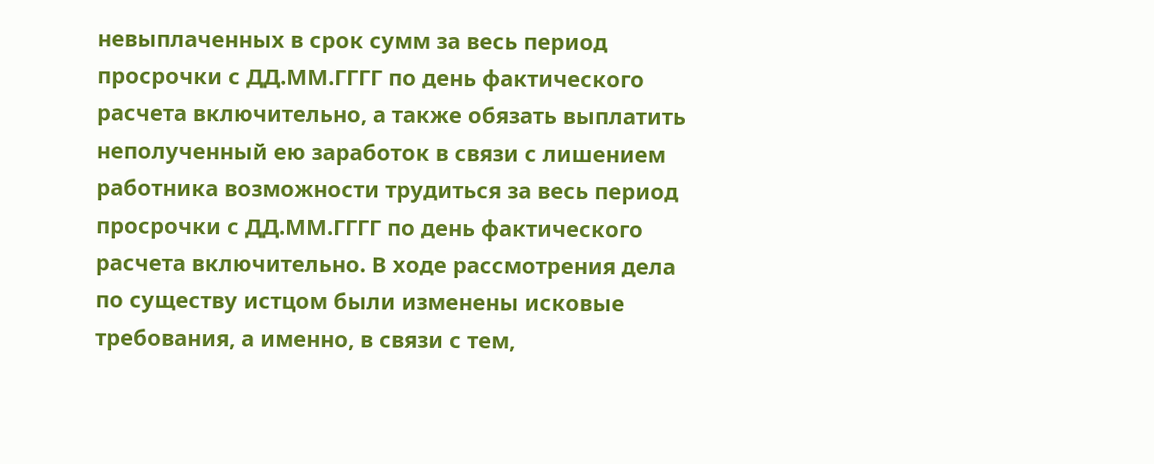невыплаченных в срок сумм за весь период просрочки с ДД.ММ.ГГГГ по день фактического расчета включительно, а также обязать выплатить неполученный ею заработок в связи с лишением работника возможности трудиться за весь период просрочки с ДД.ММ.ГГГГ по день фактического расчета включительно. В ходе рассмотрения дела по существу истцом были изменены исковые требования, а именно, в связи с тем,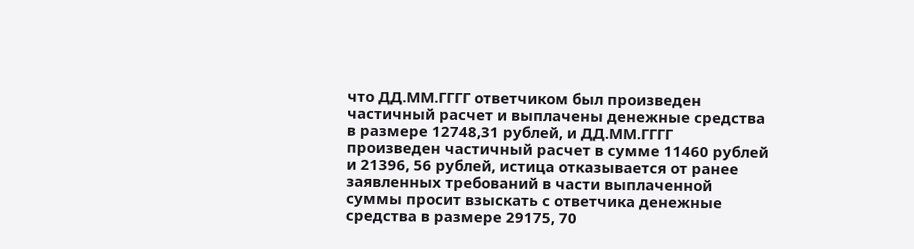что ДД.ММ.ГГГГ ответчиком был произведен частичный расчет и выплачены денежные средства в размере 12748,31 рублей, и ДД.ММ.ГГГГ произведен частичный расчет в сумме 11460 рублей и 21396, 56 рублей, истица отказывается от ранее заявленных требований в части выплаченной суммы просит взыскать с ответчика денежные средства в размере 29175, 70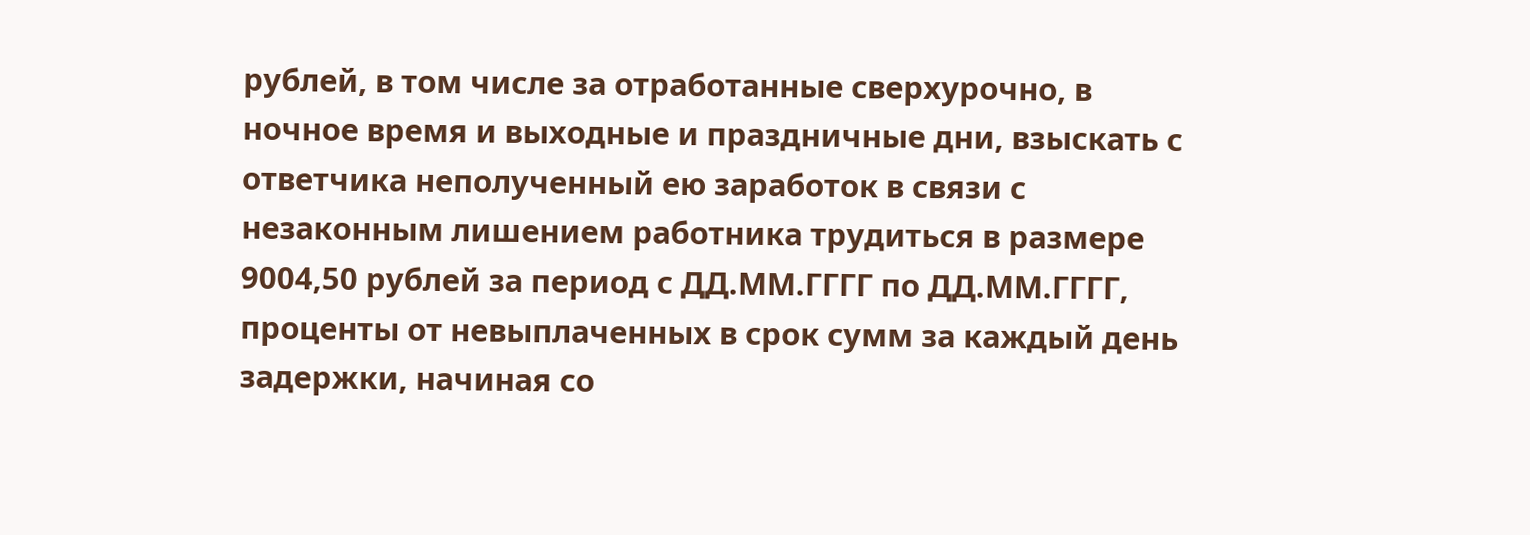рублей, в том числе за отработанные сверхурочно, в ночное время и выходные и праздничные дни, взыскать с ответчика неполученный ею заработок в связи с незаконным лишением работника трудиться в размере 9004,50 рублей за период с ДД.ММ.ГГГГ по ДД.ММ.ГГГГ, проценты от невыплаченных в срок сумм за каждый день задержки, начиная со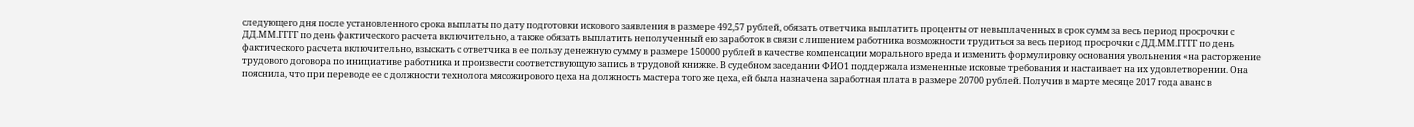следующего дня после установленного срока выплаты по дату подготовки искового заявления в размере 492,57 рублей, обязать ответчика выплатить проценты от невыплаченных в срок сумм за весь период просрочки с ДД.ММ.ГГГГ по день фактического расчета включительно, а также обязать выплатить неполученный ею заработок в связи с лишением работника возможности трудиться за весь период просрочки с ДД.ММ.ГГГГ по день фактического расчета включительно, взыскать с ответчика в ее пользу денежную сумму в размере 150000 рублей в качестве компенсации морального вреда и изменить формулировку основания увольнения «на расторжение трудового договора по инициативе работника и произвести соответствующую запись в трудовой книжке. В судебном заседании ФИО1 поддержала измененные исковые требования и настаивает на их удовлетворении. Она пояснила, что при переводе ее с должности технолога мясожирового цеха на должность мастера того же цеха, ей была назначена заработная плата в размере 20700 рублей. Получив в марте месяце 2017 года аванс в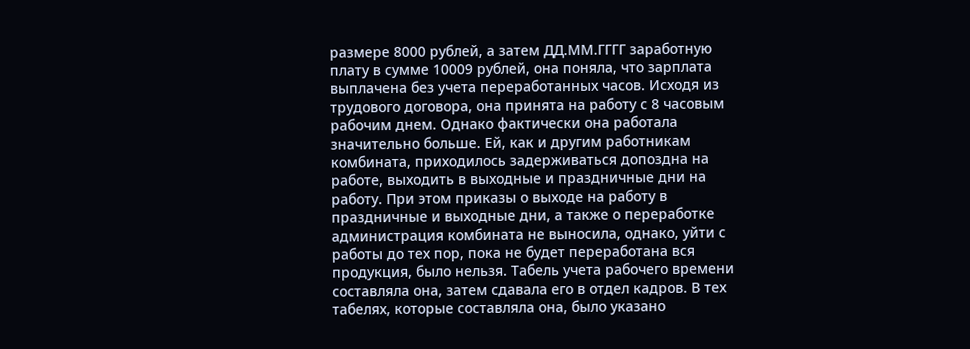размере 8000 рублей, а затем ДД.ММ.ГГГГ заработную плату в сумме 10009 рублей, она поняла, что зарплата выплачена без учета переработанных часов. Исходя из трудового договора, она принята на работу с 8 часовым рабочим днем. Однако фактически она работала значительно больше. Ей, как и другим работникам комбината, приходилось задерживаться допоздна на работе, выходить в выходные и праздничные дни на работу. При этом приказы о выходе на работу в праздничные и выходные дни, а также о переработке администрация комбината не выносила, однако, уйти с работы до тех пор, пока не будет переработана вся продукция, было нельзя. Табель учета рабочего времени составляла она, затем сдавала его в отдел кадров. В тех табелях, которые составляла она, было указано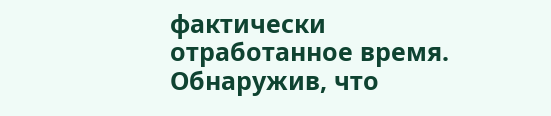фактически отработанное время. Обнаружив, что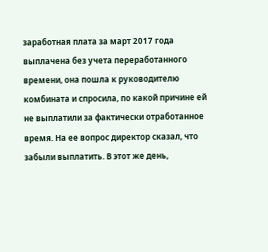заработная плата за март 2017 года выплачена без учета переработанного времени, она пошла к руководителю комбината и спросила, по какой причине ей не выплатили за фактически отработанное время. На ее вопрос директор сказал, что забыли выплатить. В этот же день,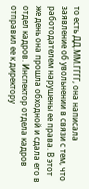то есть ДД.ММ.ГГГГ, она написала заявление об увольнении в связи с тем, что работодателем нарушены ее права. В этот же день она прошла обходной и сдала его в отдел кадров. Инспектор отдела кадров отправил ее к директору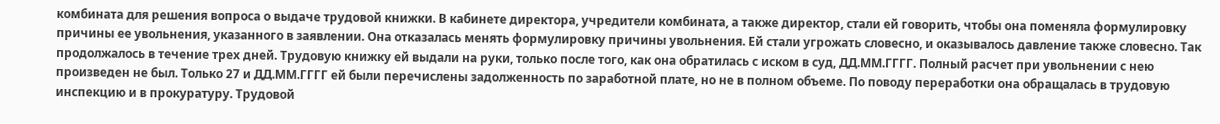комбината для решения вопроса о выдаче трудовой книжки. В кабинете директора, учредители комбината, а также директор, стали ей говорить, чтобы она поменяла формулировку причины ее увольнения, указанного в заявлении. Она отказалась менять формулировку причины увольнения. Ей стали угрожать словесно, и оказывалось давление также словесно. Так продолжалось в течение трех дней. Трудовую книжку ей выдали на руки, только после того, как она обратилась с иском в суд, ДД.ММ.ГГГГ. Полный расчет при увольнении с нею произведен не был. Только 27 и ДД.ММ.ГГГГ ей были перечислены задолженность по заработной плате, но не в полном объеме. По поводу переработки она обращалась в трудовую инспекцию и в прокуратуру. Трудовой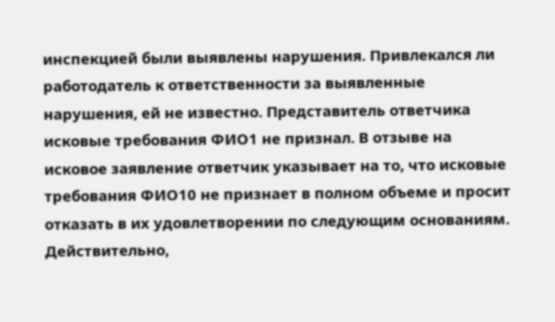инспекцией были выявлены нарушения. Привлекался ли работодатель к ответственности за выявленные нарушения, ей не известно. Представитель ответчика исковые требования ФИО1 не признал. В отзыве на исковое заявление ответчик указывает на то, что исковые требования ФИО10 не признает в полном объеме и просит отказать в их удовлетворении по следующим основаниям. Действительно,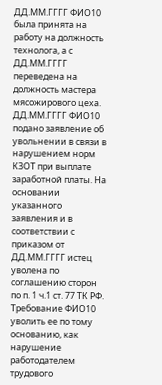ДД.ММ.ГГГГ ФИО10 была принята на работу на должность технолога, а с ДД.ММ.ГГГГ переведена на должность мастера мясожирового цеха. ДД.ММ.ГГГГ ФИО10 подано заявление об увольнении в связи в нарушением норм КЗОТ при выплате заработной платы. На основании указанного заявления и в соответствии с приказом от ДД.ММ.ГГГГ истец уволена по соглашению сторон по п. 1 ч.1 ст. 77 ТК РФ. Требование ФИО10 уволить ее по тому основанию, как нарушение работодателем трудового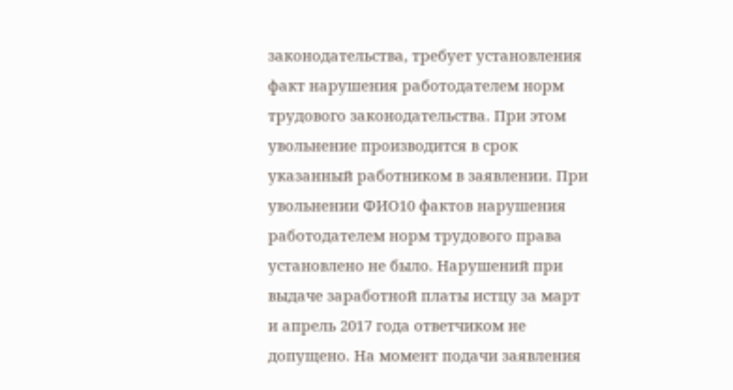законодательства, требует установления факт нарушения работодателем норм трудового законодательства. При этом увольнение производится в срок указанный работником в заявлении. При увольнении ФИО10 фактов нарушения работодателем норм трудового права установлено не было. Нарушений при выдаче заработной платы истцу за март и апрель 2017 года ответчиком не допущено. На момент подачи заявления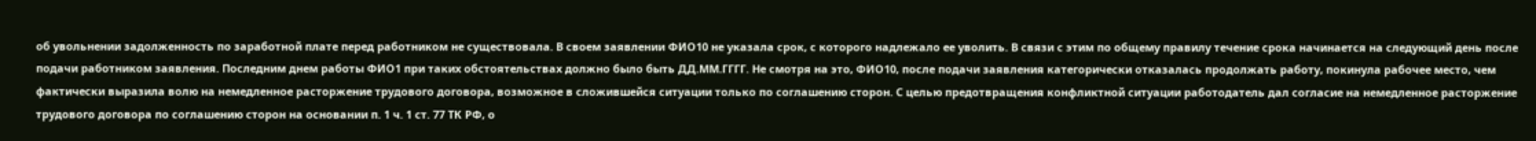об увольнении задолженность по заработной плате перед работником не существовала. В своем заявлении ФИО10 не указала срок, с которого надлежало ее уволить. В связи с этим по общему правилу течение срока начинается на следующий день после подачи работником заявления. Последним днем работы ФИО1 при таких обстоятельствах должно было быть ДД.ММ.ГГГГ. Не смотря на это, ФИО10, после подачи заявления категорически отказалась продолжать работу, покинула рабочее место, чем фактически выразила волю на немедленное расторжение трудового договора, возможное в сложившейся ситуации только по соглашению сторон. С целью предотвращения конфликтной ситуации работодатель дал согласие на немедленное расторжение трудового договора по соглашению сторон на основании п. 1 ч. 1 ст. 77 ТК РФ, о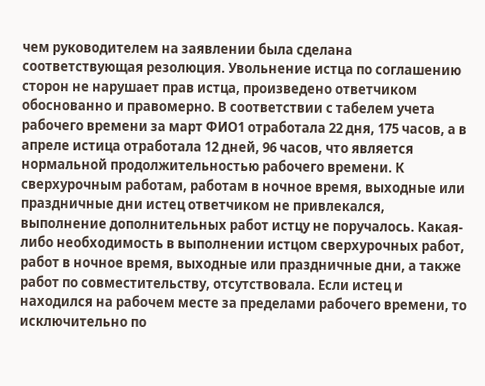чем руководителем на заявлении была сделана соответствующая резолюция. Увольнение истца по соглашению сторон не нарушает прав истца, произведено ответчиком обоснованно и правомерно. В соответствии с табелем учета рабочего времени за март ФИО1 отработала 22 дня, 175 часов, а в апреле истица отработала 12 дней, 96 часов, что является нормальной продолжительностью рабочего времени. К сверхурочным работам, работам в ночное время, выходные или праздничные дни истец ответчиком не привлекался, выполнение дополнительных работ истцу не поручалось. Какая-либо необходимость в выполнении истцом сверхурочных работ, работ в ночное время, выходные или праздничные дни, а также работ по совместительству, отсутствовала. Если истец и находился на рабочем месте за пределами рабочего времени, то исключительно по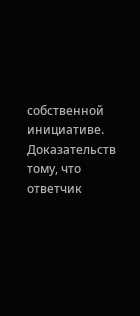собственной инициативе. Доказательств тому, что ответчик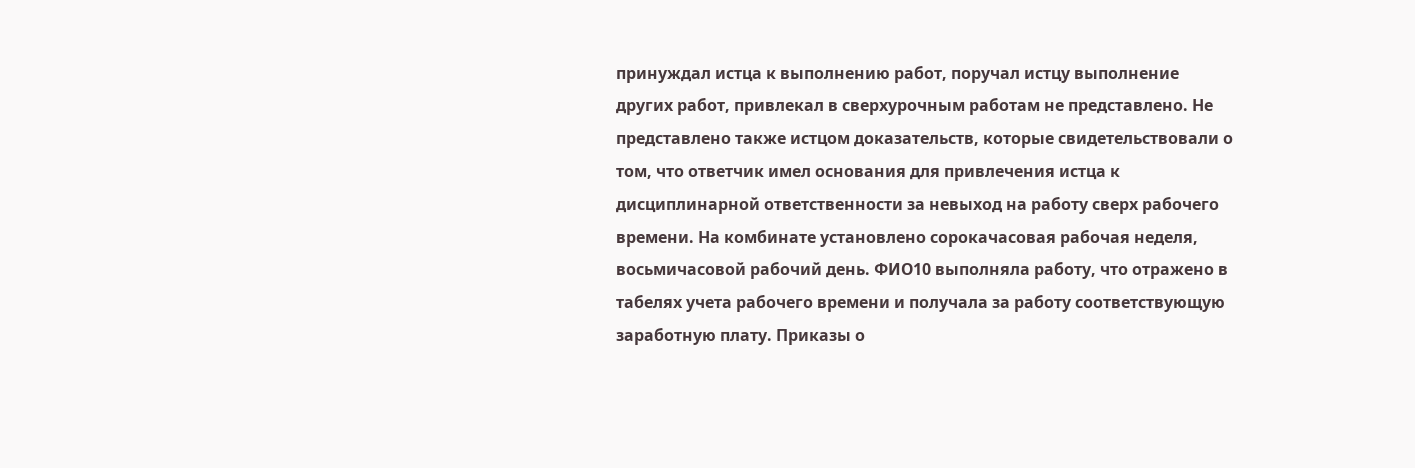принуждал истца к выполнению работ, поручал истцу выполнение других работ, привлекал в сверхурочным работам не представлено. Не представлено также истцом доказательств, которые свидетельствовали о том, что ответчик имел основания для привлечения истца к дисциплинарной ответственности за невыход на работу сверх рабочего времени. На комбинате установлено сорокачасовая рабочая неделя, восьмичасовой рабочий день. ФИО10 выполняла работу, что отражено в табелях учета рабочего времени и получала за работу соответствующую заработную плату. Приказы о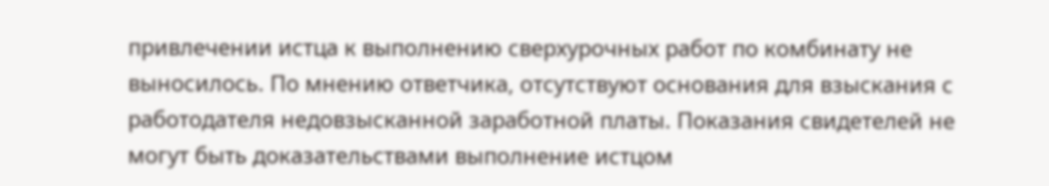привлечении истца к выполнению сверхурочных работ по комбинату не выносилось. По мнению ответчика, отсутствуют основания для взыскания с работодателя недовзысканной заработной платы. Показания свидетелей не могут быть доказательствами выполнение истцом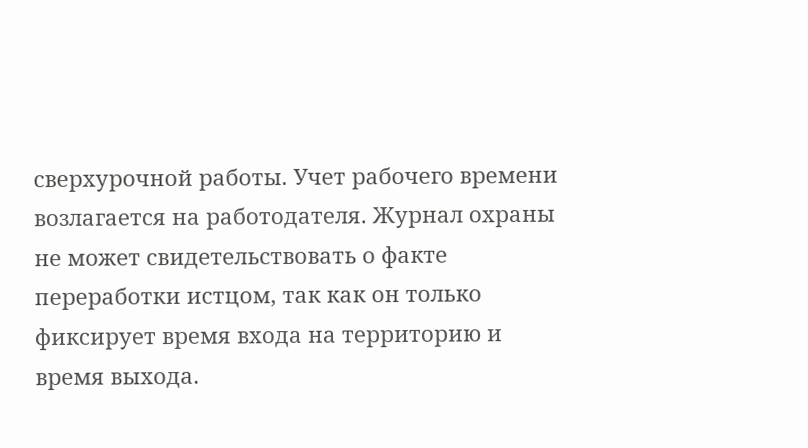сверхурочной работы. Учет рабочего времени возлагается на работодателя. Журнал охраны не может свидетельствовать о факте переработки истцом, так как он только фиксирует время входа на территорию и время выхода.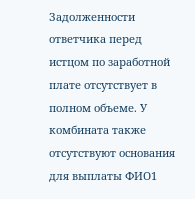Задолженности ответчика перед истцом по заработной плате отсутствует в полном объеме. У комбината также отсутствуют основания для выплаты ФИО1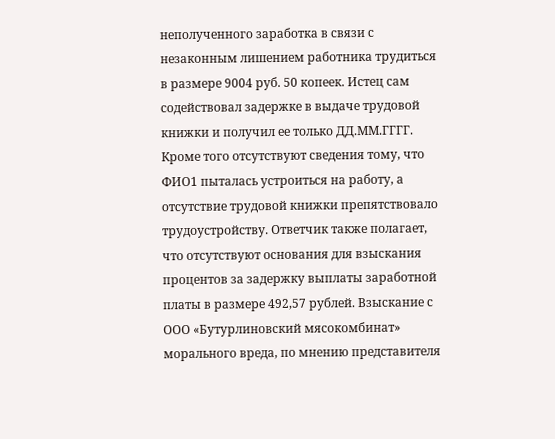неполученного заработка в связи с незаконным лишением работника трудиться в размере 9004 руб. 50 копеек. Истец сам содействовал задержке в выдаче трудовой книжки и получил ее только ДД.ММ.ГГГГ. Кроме того отсутствуют сведения тому, что ФИО1 пыталась устроиться на работу, а отсутствие трудовой книжки препятствовало трудоустройству. Ответчик также полагает, что отсутствуют основания для взыскания процентов за задержку выплаты заработной платы в размере 492,57 рублей. Взыскание с ООО «Бутурлиновский мясокомбинат» морального вреда, по мнению представителя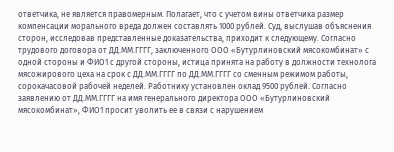ответчика, не является правомерным. Полагает, что с учетом вины ответчика размер компенсации морального вреда должен составлять 1000 рублей. Суд, выслушав объяснения сторон, исследовав представленные доказательства, приходит к следующему. Согласно трудового договора от ДД.ММ.ГГГГ, заключенного ООО «Бутурлиновский мясокомбинат» с одной стороны и ФИО1 с другой стороны, истица принята на работу в должности технолога мясожирового цеха на срок с ДД.ММ.ГГГГ по ДД.ММ.ГГГГ со сменным режимом работы, сорокачасовой рабочей неделей. Работнику установлен оклад 9500 рублей. Согласно заявлению от ДД.ММ.ГГГГ на имя генерального директора ООО «Бутурлиновский мясокомбинат», ФИО1 просит уволить ее в связи с нарушением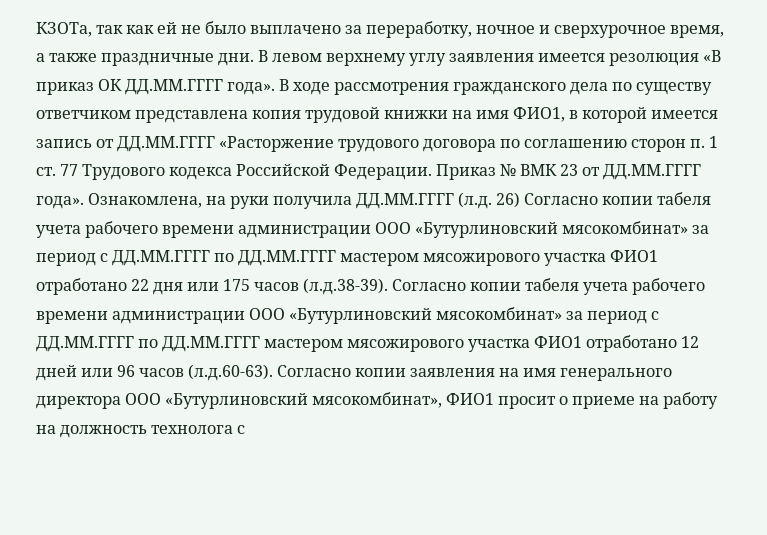КЗОТа, так как ей не было выплачено за переработку, ночное и сверхурочное время, а также праздничные дни. В левом верхнему углу заявления имеется резолюция «В приказ ОК ДД.ММ.ГГГГ года». В ходе рассмотрения гражданского дела по существу ответчиком представлена копия трудовой книжки на имя ФИО1, в которой имеется запись от ДД.ММ.ГГГГ «Расторжение трудового договора по соглашению сторон п. 1 ст. 77 Трудового кодекса Российской Федерации. Приказ № ВМК 23 от ДД.ММ.ГГГГ года». Ознакомлена, на руки получила ДД.ММ.ГГГГ (л.д. 26) Согласно копии табеля учета рабочего времени администрации ООО «Бутурлиновский мясокомбинат» за период с ДД.ММ.ГГГГ по ДД.ММ.ГГГГ мастером мясожирового участка ФИО1 отработано 22 дня или 175 часов (л.д.38-39). Согласно копии табеля учета рабочего времени администрации ООО «Бутурлиновский мясокомбинат» за период с ДД.ММ.ГГГГ по ДД.ММ.ГГГГ мастером мясожирового участка ФИО1 отработано 12 дней или 96 часов (л.д.60-63). Согласно копии заявления на имя генерального директора ООО «Бутурлиновский мясокомбинат», ФИО1 просит о приеме на работу на должность технолога с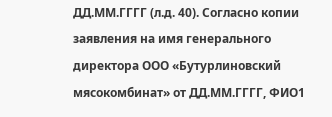ДД.ММ.ГГГГ (л.д. 40). Согласно копии заявления на имя генерального директора ООО «Бутурлиновский мясокомбинат» от ДД.ММ.ГГГГ, ФИО1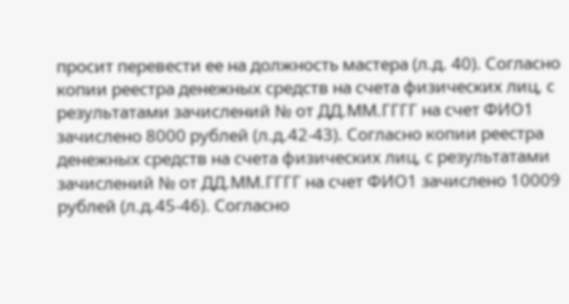просит перевести ее на должность мастера (л.д. 40). Согласно копии реестра денежных средств на счета физических лиц, с результатами зачислений № от ДД.ММ.ГГГГ на счет ФИО1 зачислено 8000 рублей (л.д.42-43). Согласно копии реестра денежных средств на счета физических лиц, с результатами зачислений № от ДД.ММ.ГГГГ на счет ФИО1 зачислено 10009 рублей (л.д.45-46). Согласно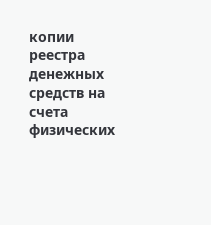копии реестра денежных средств на счета физических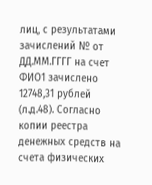лиц, с результатами зачислений № от ДД.ММ.ГГГГ на счет ФИО1 зачислено 12748,31 рублей (л.д.48). Согласно копии реестра денежных средств на счета физических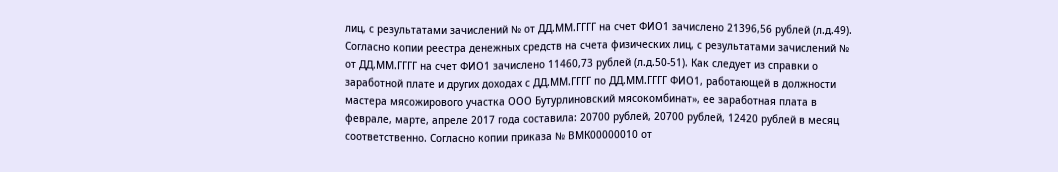лиц, с результатами зачислений № от ДД.ММ.ГГГГ на счет ФИО1 зачислено 21396,56 рублей (л.д.49). Согласно копии реестра денежных средств на счета физических лиц, с результатами зачислений № от ДД.ММ.ГГГГ на счет ФИО1 зачислено 11460,73 рублей (л.д.50-51). Как следует из справки о заработной плате и других доходах с ДД.ММ.ГГГГ по ДД.ММ.ГГГГ ФИО1, работающей в должности мастера мясожирового участка ООО Бутурлиновский мясокомбинат», ее заработная плата в феврале, марте, апреле 2017 года составила: 20700 рублей, 20700 рублей, 12420 рублей в месяц соответственно. Согласно копии приказа № ВМК00000010 от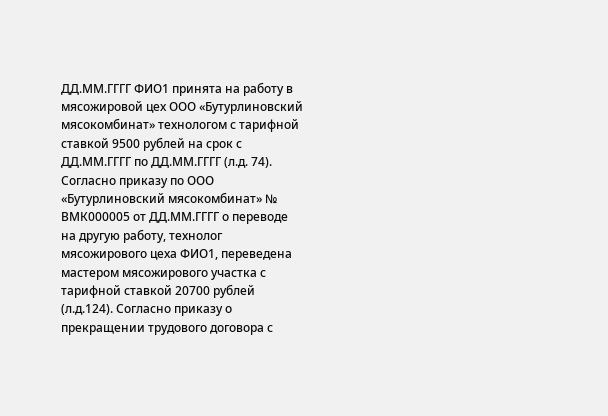ДД.ММ.ГГГГ ФИО1 принята на работу в мясожировой цех ООО «Бутурлиновский мясокомбинат» технологом с тарифной ставкой 9500 рублей на срок с ДД.ММ.ГГГГ по ДД.ММ.ГГГГ (л.д. 74). Согласно приказу по ООО «Бутурлиновский мясокомбинат» № ВМК000005 от ДД.ММ.ГГГГ о переводе на другую работу, технолог мясожирового цеха ФИО1, переведена мастером мясожирового участка с тарифной ставкой 20700 рублей (л.д.124). Согласно приказу о прекращении трудового договора с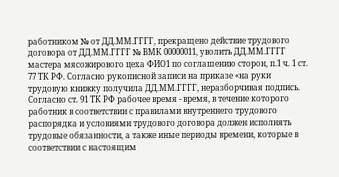работником № от ДД.ММ.ГГГГ, прекращено действие трудового договора от ДД.ММ.ГГГГ № ВМК 00000011, уволить ДД.ММ.ГГГГ мастера мясожирового цеха ФИО1 по соглашению сторон, п.1 ч. 1 ст. 77 ТК РФ. Согласно рукописной записи на приказе «на руки трудовую книжку получила ДД.ММ.ГГГГ, неразборчивая подпись. Согласно ст. 91 ТК РФ рабочее время - время, в течение которого работник в соответствии с правилами внутреннего трудового распорядка и условиями трудового договора должен исполнять трудовые обязанности, а также иные периоды времени, которые в соответствии с настоящим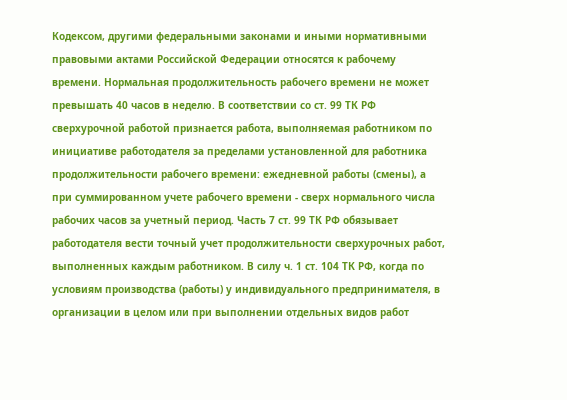Кодексом, другими федеральными законами и иными нормативными правовыми актами Российской Федерации относятся к рабочему времени. Нормальная продолжительность рабочего времени не может превышать 40 часов в неделю. В соответствии со ст. 99 ТК РФ сверхурочной работой признается работа, выполняемая работником по инициативе работодателя за пределами установленной для работника продолжительности рабочего времени: ежедневной работы (смены), а при суммированном учете рабочего времени - сверх нормального числа рабочих часов за учетный период. Часть 7 ст. 99 ТК РФ обязывает работодателя вести точный учет продолжительности сверхурочных работ, выполненных каждым работником. В силу ч. 1 ст. 104 ТК РФ, когда по условиям производства (работы) у индивидуального предпринимателя, в организации в целом или при выполнении отдельных видов работ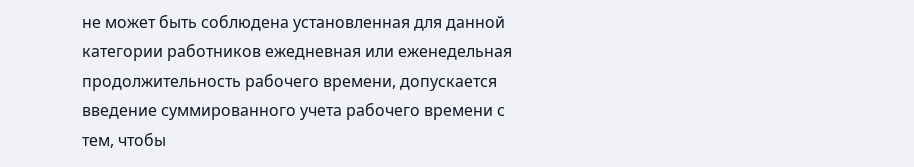не может быть соблюдена установленная для данной категории работников ежедневная или еженедельная продолжительность рабочего времени, допускается введение суммированного учета рабочего времени с тем, чтобы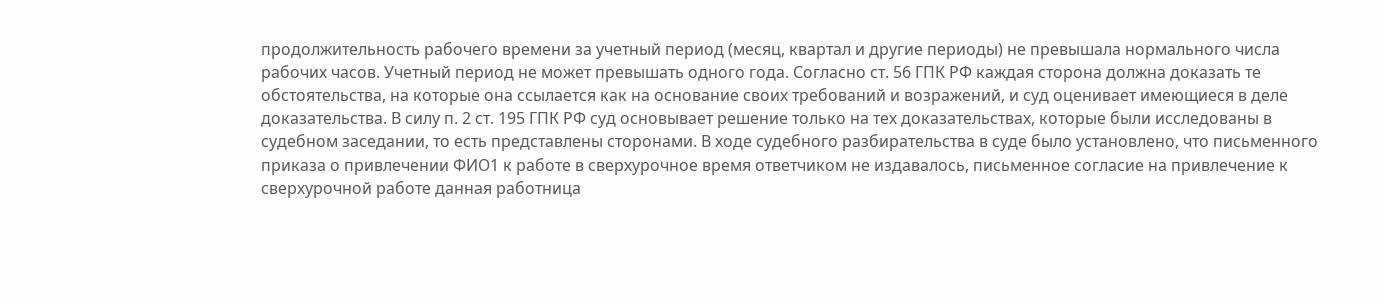продолжительность рабочего времени за учетный период (месяц, квартал и другие периоды) не превышала нормального числа рабочих часов. Учетный период не может превышать одного года. Согласно ст. 56 ГПК РФ каждая сторона должна доказать те обстоятельства, на которые она ссылается как на основание своих требований и возражений, и суд оценивает имеющиеся в деле доказательства. В силу п. 2 ст. 195 ГПК РФ суд основывает решение только на тех доказательствах, которые были исследованы в судебном заседании, то есть представлены сторонами. В ходе судебного разбирательства в суде было установлено, что письменного приказа о привлечении ФИО1 к работе в сверхурочное время ответчиком не издавалось, письменное согласие на привлечение к сверхурочной работе данная работница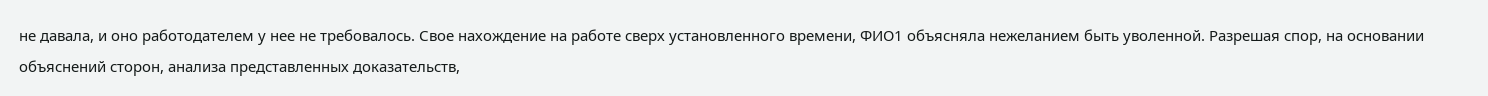не давала, и оно работодателем у нее не требовалось. Свое нахождение на работе сверх установленного времени, ФИО1 объясняла нежеланием быть уволенной. Разрешая спор, на основании объяснений сторон, анализа представленных доказательств,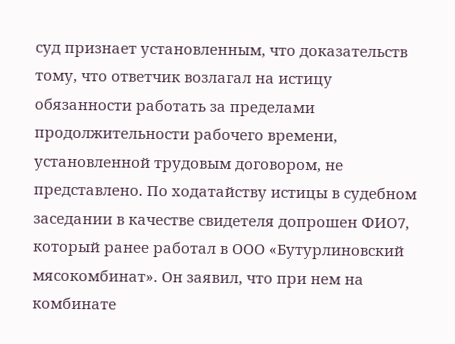суд признает установленным, что доказательств тому, что ответчик возлагал на истицу обязанности работать за пределами продолжительности рабочего времени, установленной трудовым договором, не представлено. По ходатайству истицы в судебном заседании в качестве свидетеля допрошен ФИО7, который ранее работал в ООО «Бутурлиновский мясокомбинат». Он заявил, что при нем на комбинате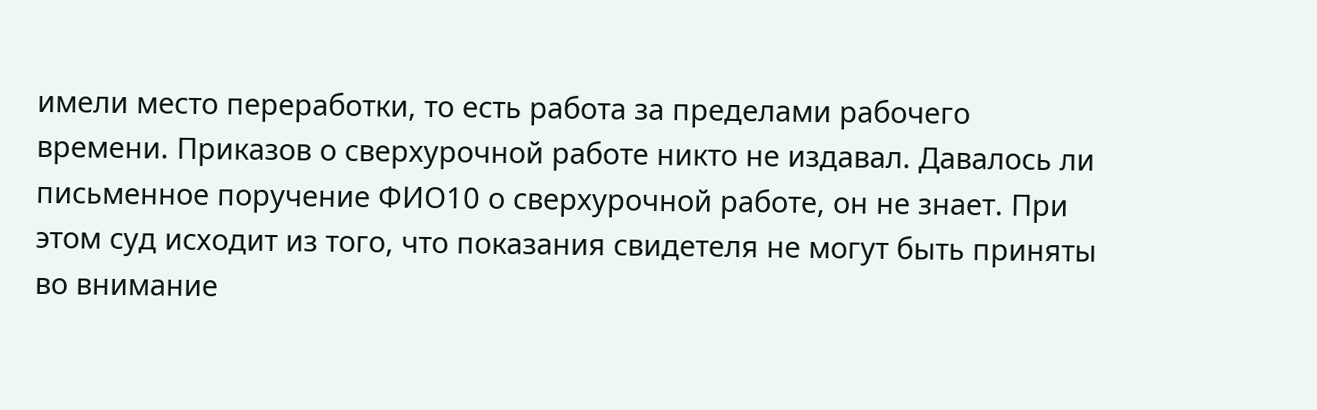имели место переработки, то есть работа за пределами рабочего времени. Приказов о сверхурочной работе никто не издавал. Давалось ли письменное поручение ФИО10 о сверхурочной работе, он не знает. При этом суд исходит из того, что показания свидетеля не могут быть приняты во внимание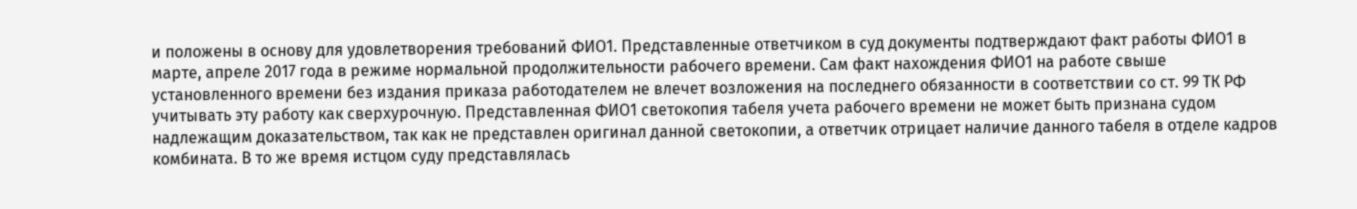и положены в основу для удовлетворения требований ФИО1. Представленные ответчиком в суд документы подтверждают факт работы ФИО1 в марте, апреле 2017 года в режиме нормальной продолжительности рабочего времени. Сам факт нахождения ФИО1 на работе свыше установленного времени без издания приказа работодателем не влечет возложения на последнего обязанности в соответствии со ст. 99 ТК РФ учитывать эту работу как сверхурочную. Представленная ФИО1 светокопия табеля учета рабочего времени не может быть признана судом надлежащим доказательством, так как не представлен оригинал данной светокопии, а ответчик отрицает наличие данного табеля в отделе кадров комбината. В то же время истцом суду представлялась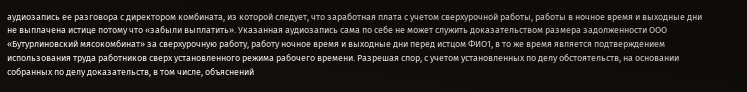аудиозапись ее разговора с директором комбината, из которой следует, что заработная плата с учетом сверхурочной работы, работы в ночное время и выходные дни не выплачена истице потому что «забыли выплатить». Указанная аудиозапись сама по себе не может служить доказательством размера задолженности ООО «Бутурлиновский мясокомбинат» за сверхурочную работу, работу ночное время и выходные дни перед истцом ФИО1, в то же время является подтверждением использования труда работников сверх установленного режима рабочего времени. Разрешая спор, с учетом установленных по делу обстоятельств, на основании собранных по делу доказательств, в том числе, объяснений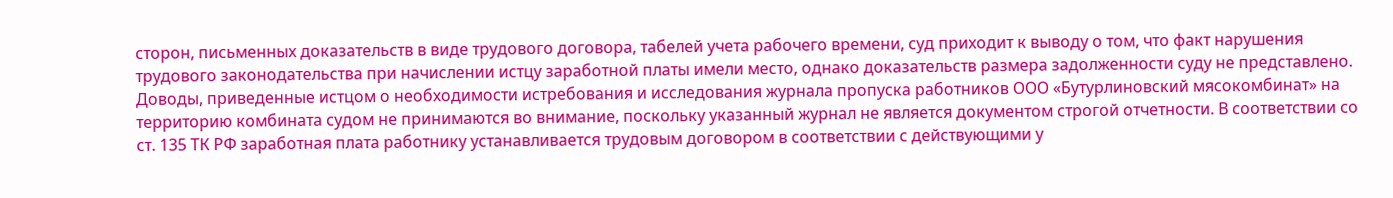сторон, письменных доказательств в виде трудового договора, табелей учета рабочего времени, суд приходит к выводу о том, что факт нарушения трудового законодательства при начислении истцу заработной платы имели место, однако доказательств размера задолженности суду не представлено. Доводы, приведенные истцом о необходимости истребования и исследования журнала пропуска работников ООО «Бутурлиновский мясокомбинат» на территорию комбината судом не принимаются во внимание, поскольку указанный журнал не является документом строгой отчетности. В соответствии со ст. 135 ТК РФ заработная плата работнику устанавливается трудовым договором в соответствии с действующими у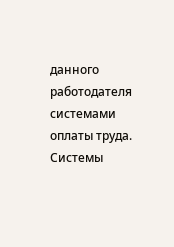данного работодателя системами оплаты труда. Системы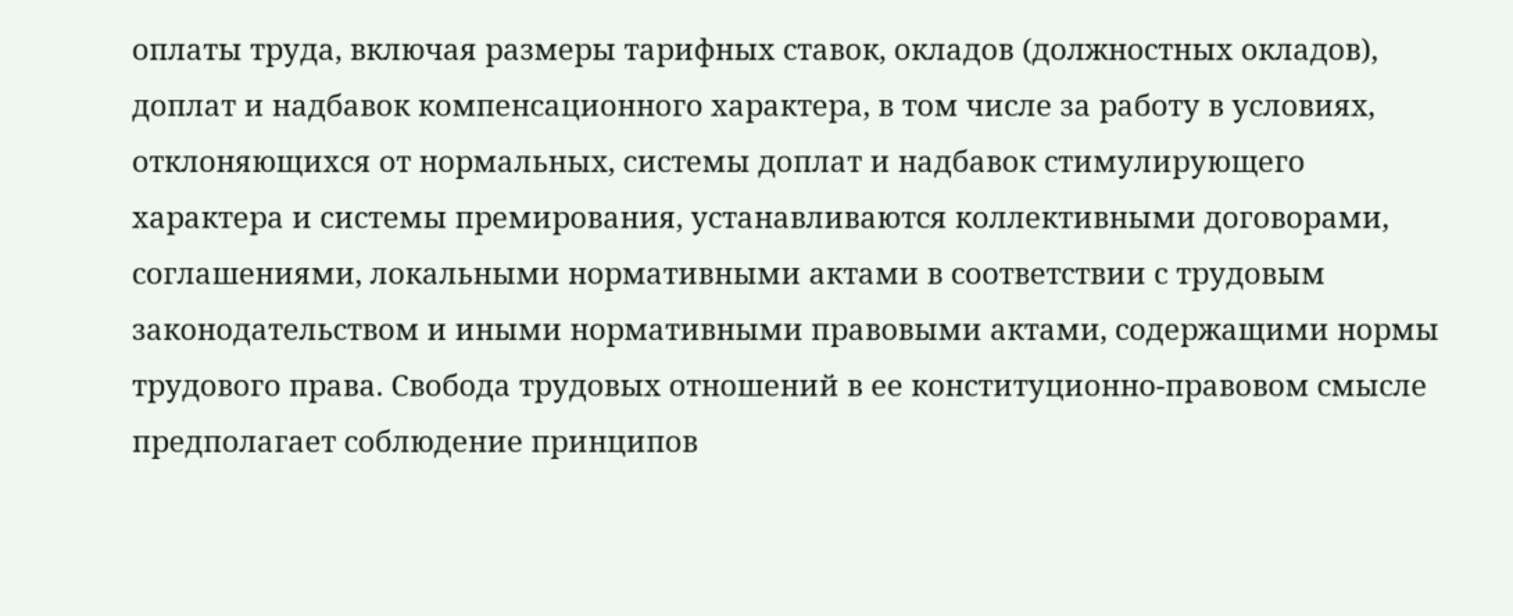оплаты труда, включая размеры тарифных ставок, окладов (должностных окладов), доплат и надбавок компенсационного характера, в том числе за работу в условиях, отклоняющихся от нормальных, системы доплат и надбавок стимулирующего характера и системы премирования, устанавливаются коллективными договорами, соглашениями, локальными нормативными актами в соответствии с трудовым законодательством и иными нормативными правовыми актами, содержащими нормы трудового права. Свобода трудовых отношений в ее конституционно-правовом смысле предполагает соблюдение принципов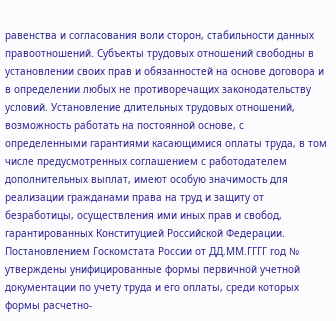равенства и согласования воли сторон, стабильности данных правоотношений. Субъекты трудовых отношений свободны в установлении своих прав и обязанностей на основе договора и в определении любых не противоречащих законодательству условий. Установление длительных трудовых отношений, возможность работать на постоянной основе, с определенными гарантиями касающимися оплаты труда, в том числе предусмотренных соглашением с работодателем дополнительных выплат, имеют особую значимость для реализации гражданами права на труд и защиту от безработицы, осуществления ими иных прав и свобод, гарантированных Конституцией Российской Федерации. Постановлением Госкомстата России от ДД.ММ.ГГГГ год № утверждены унифицированные формы первичной учетной документации по учету труда и его оплаты, среди которых формы расчетно-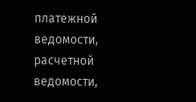платежной ведомости, расчетной ведомости,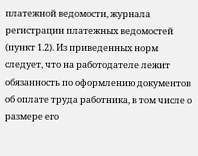платежной ведомости, журнала регистрации платежных ведомостей (пункт 1.2). Из приведенных норм следует, что на работодателе лежит обязанность по оформлению документов об оплате труда работника, в том числе о размере его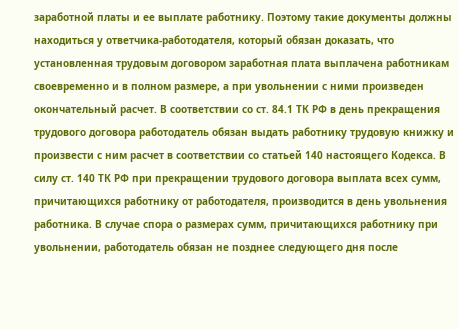заработной платы и ее выплате работнику. Поэтому такие документы должны находиться у ответчика-работодателя, который обязан доказать, что установленная трудовым договором заработная плата выплачена работникам своевременно и в полном размере, а при увольнении с ними произведен окончательный расчет. В соответствии со ст. 84.1 ТК РФ в день прекращения трудового договора работодатель обязан выдать работнику трудовую книжку и произвести с ним расчет в соответствии со статьей 140 настоящего Кодекса. В силу ст. 140 ТК РФ при прекращении трудового договора выплата всех сумм, причитающихся работнику от работодателя, производится в день увольнения работника. В случае спора о размерах сумм, причитающихся работнику при увольнении, работодатель обязан не позднее следующего дня после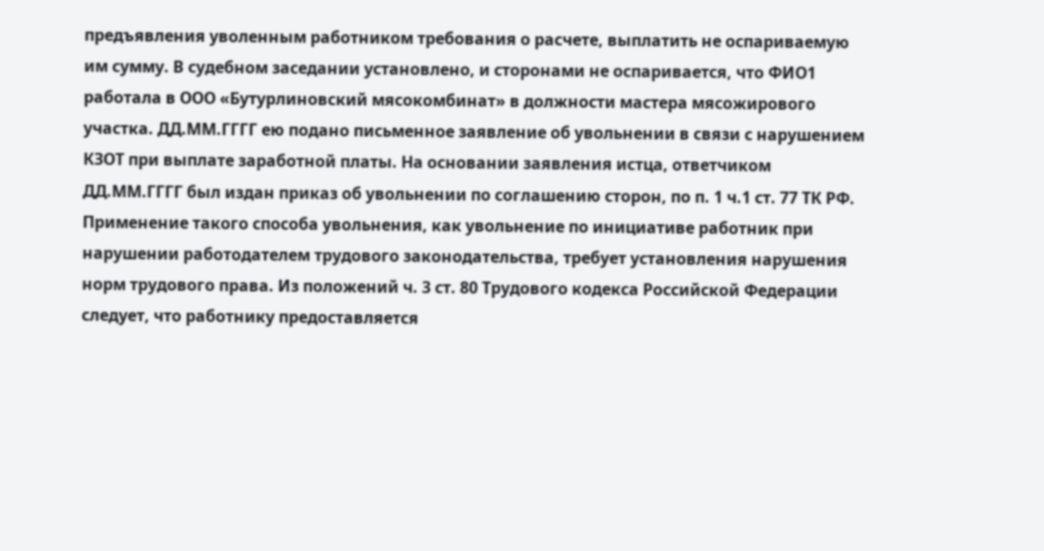предъявления уволенным работником требования о расчете, выплатить не оспариваемую им сумму. В судебном заседании установлено, и сторонами не оспаривается, что ФИО1 работала в ООО «Бутурлиновский мясокомбинат» в должности мастера мясожирового участка. ДД.ММ.ГГГГ ею подано письменное заявление об увольнении в связи с нарушением КЗОТ при выплате заработной платы. На основании заявления истца, ответчиком ДД.ММ.ГГГГ был издан приказ об увольнении по соглашению сторон, по п. 1 ч.1 ст. 77 ТК РФ. Применение такого способа увольнения, как увольнение по инициативе работник при нарушении работодателем трудового законодательства, требует установления нарушения норм трудового права. Из положений ч. 3 ст. 80 Трудового кодекса Российской Федерации следует, что работнику предоставляется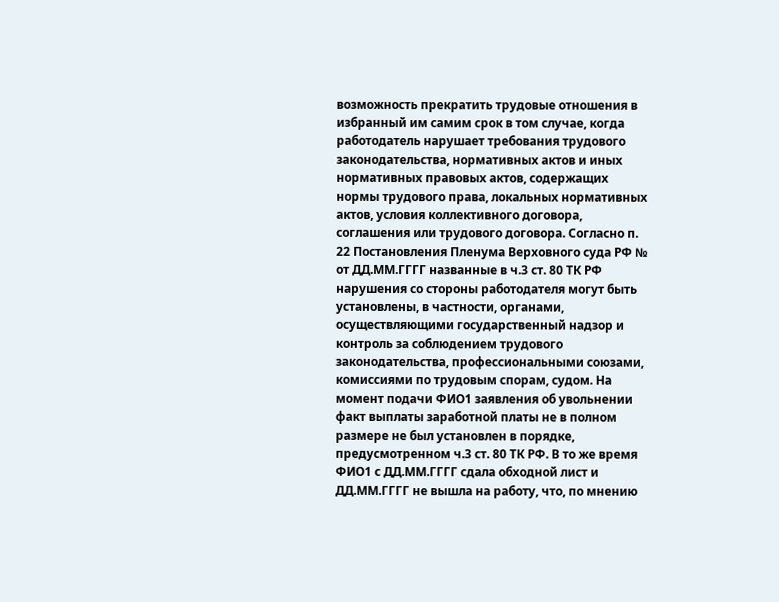возможность прекратить трудовые отношения в избранный им самим срок в том случае, когда работодатель нарушает требования трудового законодательства, нормативных актов и иных нормативных правовых актов, содержащих нормы трудового права, локальных нормативных актов, условия коллективного договора, соглашения или трудового договора. Согласно п. 22 Постановления Пленума Верховного суда РФ № от ДД.ММ.ГГГГ названные в ч.3 ст. 80 ТК РФ нарушения со стороны работодателя могут быть установлены, в частности, органами, осуществляющими государственный надзор и контроль за соблюдением трудового законодательства, профессиональными союзами, комиссиями по трудовым спорам, судом. На момент подачи ФИО1 заявления об увольнении факт выплаты заработной платы не в полном размере не был установлен в порядке, предусмотренном ч.3 ст. 80 ТК РФ. В то же время ФИО1 с ДД.ММ.ГГГГ сдала обходной лист и ДД.ММ.ГГГГ не вышла на работу, что, по мнению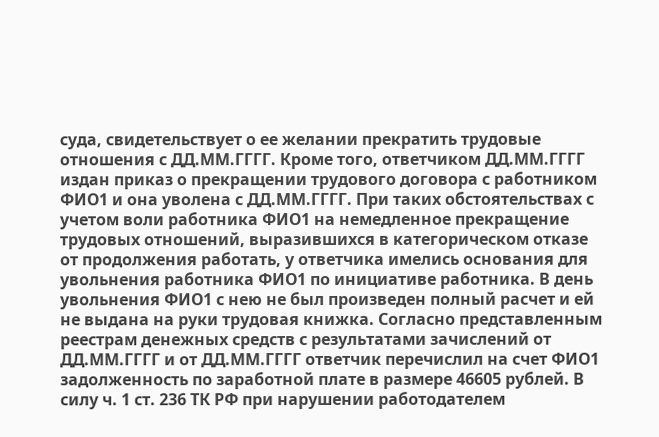суда, свидетельствует о ее желании прекратить трудовые отношения с ДД.ММ.ГГГГ. Кроме того, ответчиком ДД.ММ.ГГГГ издан приказ о прекращении трудового договора с работником ФИО1 и она уволена с ДД.ММ.ГГГГ. При таких обстоятельствах с учетом воли работника ФИО1 на немедленное прекращение трудовых отношений, выразившихся в категорическом отказе от продолжения работать, у ответчика имелись основания для увольнения работника ФИО1 по инициативе работника. В день увольнения ФИО1 с нею не был произведен полный расчет и ей не выдана на руки трудовая книжка. Согласно представленным реестрам денежных средств с результатами зачислений от ДД.ММ.ГГГГ и от ДД.ММ.ГГГГ ответчик перечислил на счет ФИО1 задолженность по заработной плате в размере 46605 рублей. В силу ч. 1 ст. 236 ТК РФ при нарушении работодателем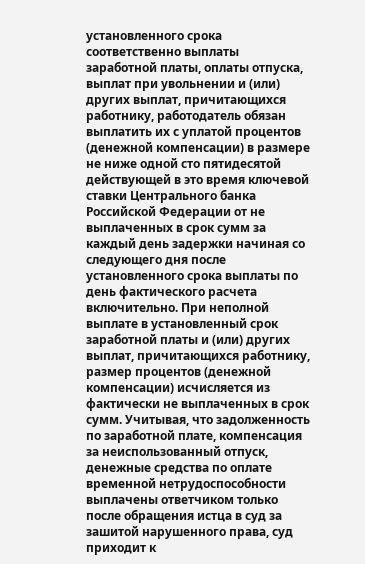установленного срока соответственно выплаты заработной платы, оплаты отпуска, выплат при увольнении и (или) других выплат, причитающихся работнику, работодатель обязан выплатить их с уплатой процентов (денежной компенсации) в размере не ниже одной сто пятидесятой действующей в это время ключевой ставки Центрального банка Российской Федерации от не выплаченных в срок сумм за каждый день задержки начиная со следующего дня после установленного срока выплаты по день фактического расчета включительно. При неполной выплате в установленный срок заработной платы и (или) других выплат, причитающихся работнику, размер процентов (денежной компенсации) исчисляется из фактически не выплаченных в срок сумм. Учитывая, что задолженность по заработной плате, компенсация за неиспользованный отпуск, денежные средства по оплате временной нетрудоспособности выплачены ответчиком только после обращения истца в суд за зашитой нарушенного права, суд приходит к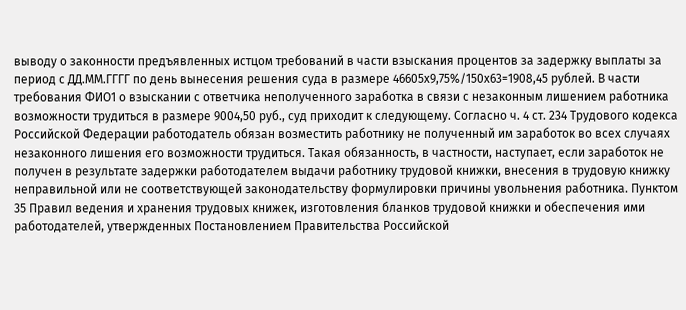выводу о законности предъявленных истцом требований в части взыскания процентов за задержку выплаты за период с ДД.ММ.ГГГГ по день вынесения решения суда в размере 46605х9,75%/150х63=1908,45 рублей. В части требования ФИО1 о взыскании с ответчика неполученного заработка в связи с незаконным лишением работника возможности трудиться в размере 9004,50 руб., суд приходит к следующему. Согласно ч. 4 ст. 234 Трудового кодекса Российской Федерации работодатель обязан возместить работнику не полученный им заработок во всех случаях незаконного лишения его возможности трудиться. Такая обязанность, в частности, наступает, если заработок не получен в результате задержки работодателем выдачи работнику трудовой книжки, внесения в трудовую книжку неправильной или не соответствующей законодательству формулировки причины увольнения работника. Пунктом 35 Правил ведения и хранения трудовых книжек, изготовления бланков трудовой книжки и обеспечения ими работодателей, утвержденных Постановлением Правительства Российской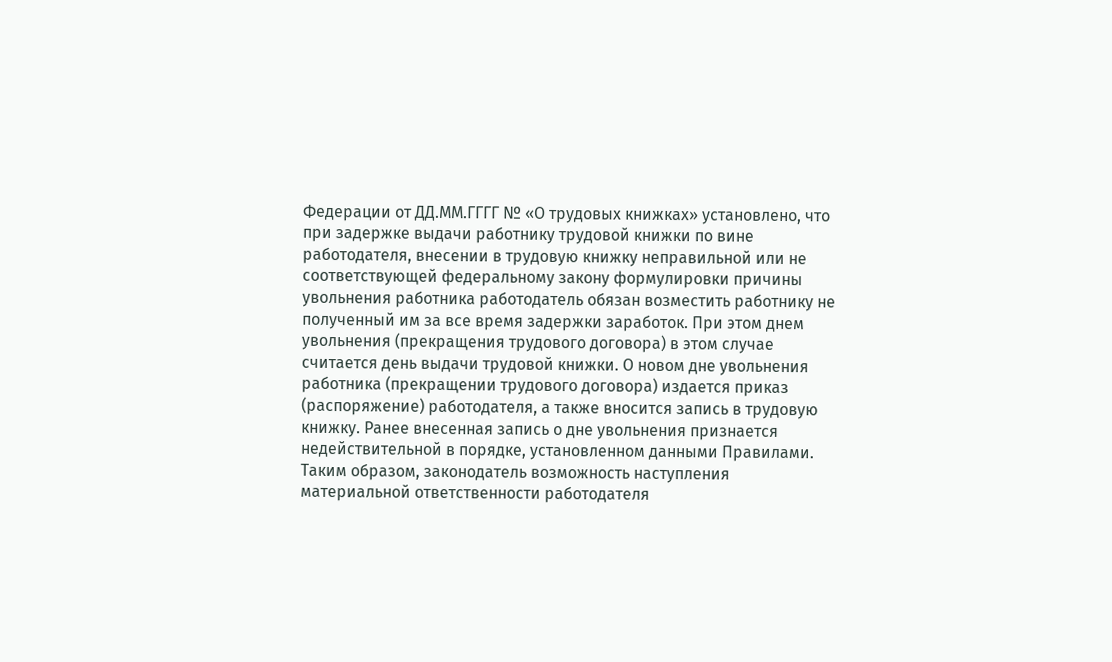Федерации от ДД.ММ.ГГГГ № «О трудовых книжках» установлено, что при задержке выдачи работнику трудовой книжки по вине работодателя, внесении в трудовую книжку неправильной или не соответствующей федеральному закону формулировки причины увольнения работника работодатель обязан возместить работнику не полученный им за все время задержки заработок. При этом днем увольнения (прекращения трудового договора) в этом случае считается день выдачи трудовой книжки. О новом дне увольнения работника (прекращении трудового договора) издается приказ (распоряжение) работодателя, а также вносится запись в трудовую книжку. Ранее внесенная запись о дне увольнения признается недействительной в порядке, установленном данными Правилами. Таким образом, законодатель возможность наступления материальной ответственности работодателя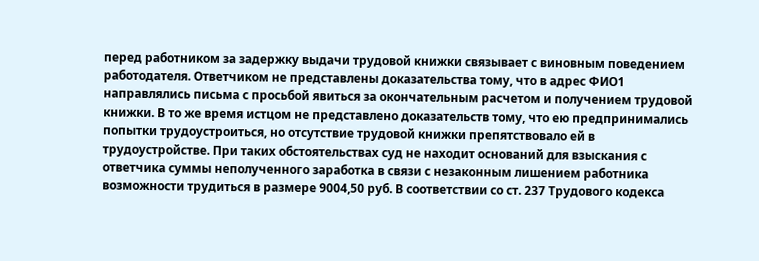перед работником за задержку выдачи трудовой книжки связывает с виновным поведением работодателя. Ответчиком не представлены доказательства тому, что в адрес ФИО1 направлялись письма с просьбой явиться за окончательным расчетом и получением трудовой книжки. В то же время истцом не представлено доказательств тому, что ею предпринимались попытки трудоустроиться, но отсутствие трудовой книжки препятствовало ей в трудоустройстве. При таких обстоятельствах суд не находит оснований для взыскания с ответчика суммы неполученного заработка в связи с незаконным лишением работника возможности трудиться в размере 9004,50 руб. В соответствии со ст. 237 Трудового кодекса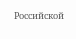Российской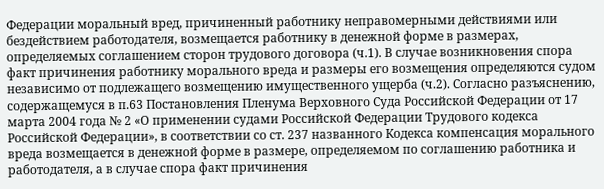Федерации моральный вред, причиненный работнику неправомерными действиями или бездействием работодателя, возмещается работнику в денежной форме в размерах, определяемых соглашением сторон трудового договора (ч.1). В случае возникновения спора факт причинения работнику морального вреда и размеры его возмещения определяются судом независимо от подлежащего возмещению имущественного ущерба (ч.2). Согласно разъяснению, содержащемуся в п.63 Постановления Пленума Верховного Суда Российской Федерации от 17 марта 2004 года № 2 «О применении судами Российской Федерации Трудового кодекса Российской Федерации», в соответствии со ст. 237 названного Кодекса компенсация морального вреда возмещается в денежной форме в размере, определяемом по соглашению работника и работодателя, а в случае спора факт причинения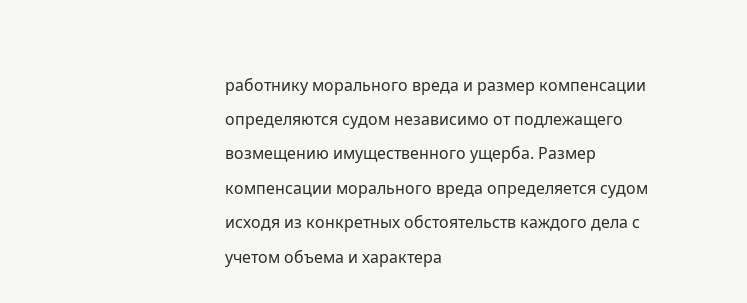работнику морального вреда и размер компенсации определяются судом независимо от подлежащего возмещению имущественного ущерба. Размер компенсации морального вреда определяется судом исходя из конкретных обстоятельств каждого дела с учетом объема и характера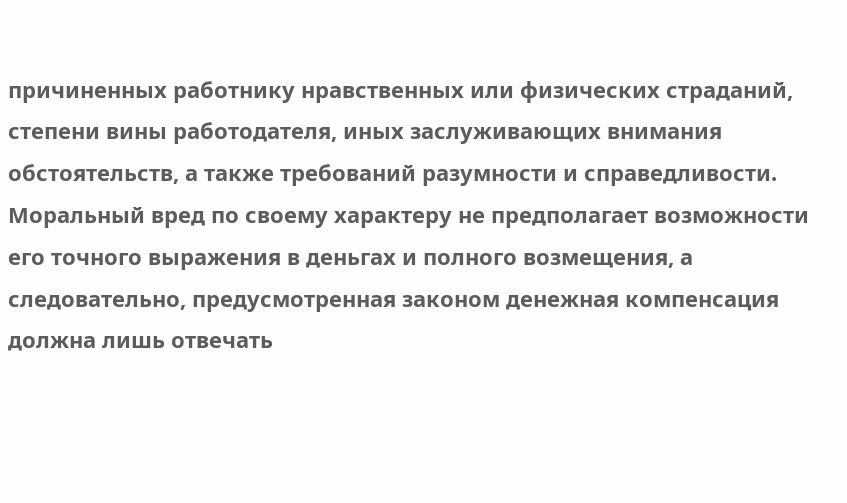причиненных работнику нравственных или физических страданий, степени вины работодателя, иных заслуживающих внимания обстоятельств, а также требований разумности и справедливости. Моральный вред по своему характеру не предполагает возможности его точного выражения в деньгах и полного возмещения, а следовательно, предусмотренная законом денежная компенсация должна лишь отвечать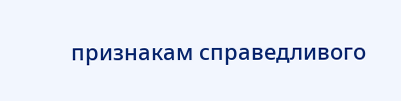признакам справедливого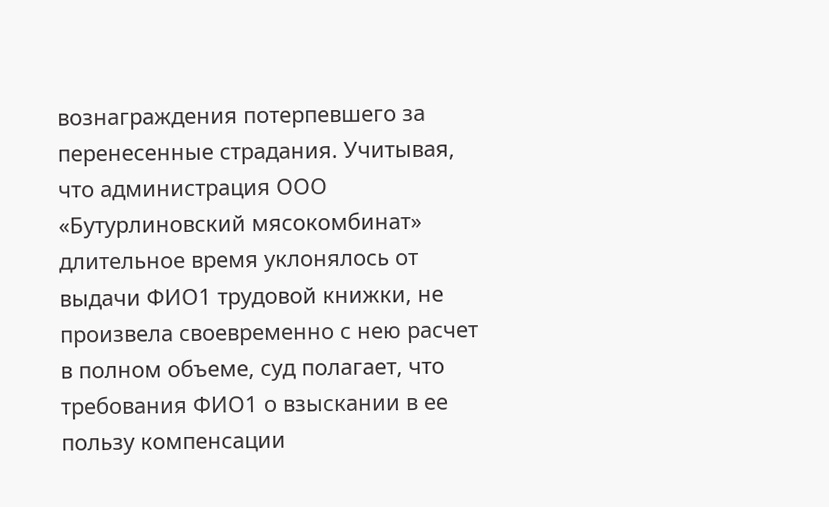вознаграждения потерпевшего за перенесенные страдания. Учитывая, что администрация ООО «Бутурлиновский мясокомбинат» длительное время уклонялось от выдачи ФИО1 трудовой книжки, не произвела своевременно с нею расчет в полном объеме, суд полагает, что требования ФИО1 о взыскании в ее пользу компенсации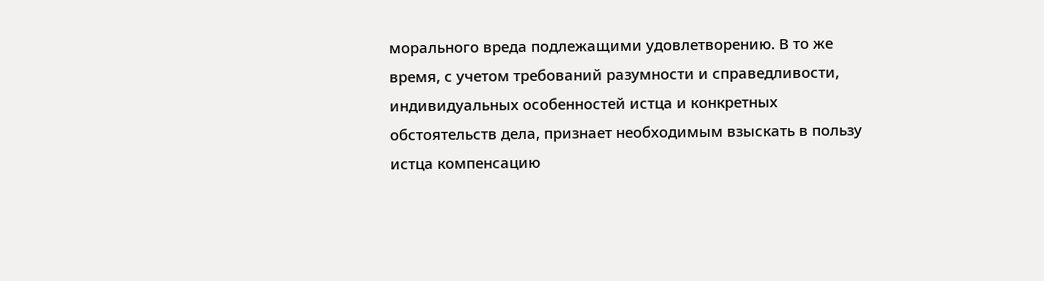морального вреда подлежащими удовлетворению. В то же время, с учетом требований разумности и справедливости, индивидуальных особенностей истца и конкретных обстоятельств дела, признает необходимым взыскать в пользу истца компенсацию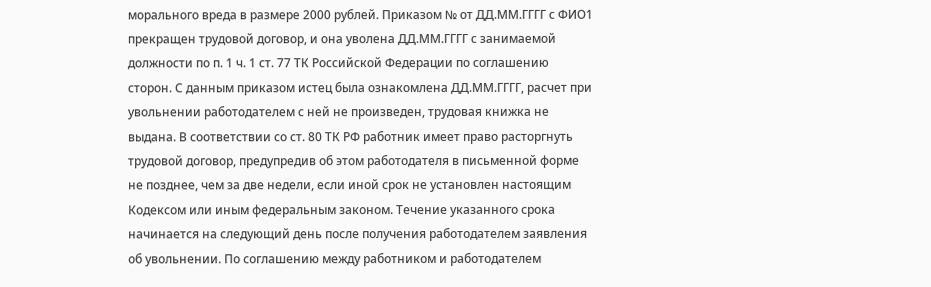морального вреда в размере 2000 рублей. Приказом № от ДД.ММ.ГГГГ с ФИО1 прекращен трудовой договор, и она уволена ДД.ММ.ГГГГ с занимаемой должности по п. 1 ч. 1 ст. 77 ТК Российской Федерации по соглашению сторон. С данным приказом истец была ознакомлена ДД.ММ.ГГГГ, расчет при увольнении работодателем с ней не произведен, трудовая книжка не выдана. В соответствии со ст. 80 ТК РФ работник имеет право расторгнуть трудовой договор, предупредив об этом работодателя в письменной форме не позднее, чем за две недели, если иной срок не установлен настоящим Кодексом или иным федеральным законом. Течение указанного срока начинается на следующий день после получения работодателем заявления об увольнении. По соглашению между работником и работодателем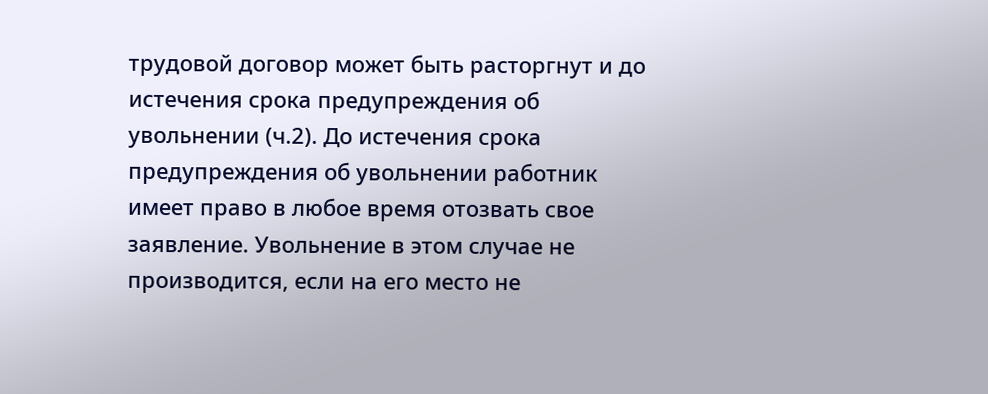трудовой договор может быть расторгнут и до истечения срока предупреждения об увольнении (ч.2). До истечения срока предупреждения об увольнении работник имеет право в любое время отозвать свое заявление. Увольнение в этом случае не производится, если на его место не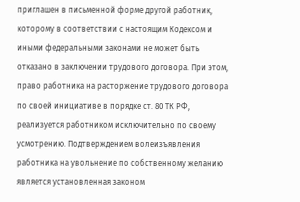приглашен в письменной форме другой работник, которому в соответствии с настоящим Кодексом и иными федеральными законами не может быть отказано в заключении трудового договора. При этом, право работника на расторжение трудового договора по своей инициативе в порядке ст. 80 ТК РФ, реализуется работником исключительно по своему усмотрению. Подтверждением волеизъявления работника на увольнение по собственному желанию является установленная законом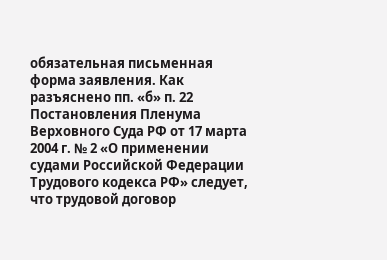обязательная письменная форма заявления. Как разъяснено пп. «б» п. 22 Постановления Пленума Верховного Суда РФ от 17 марта 2004 г. № 2 «О применении судами Российской Федерации Трудового кодекса РФ» следует, что трудовой договор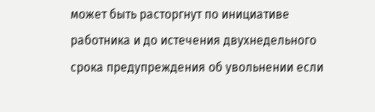может быть расторгнут по инициативе работника и до истечения двухнедельного срока предупреждения об увольнении если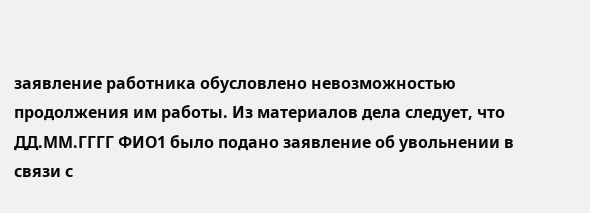заявление работника обусловлено невозможностью продолжения им работы. Из материалов дела следует, что ДД.ММ.ГГГГ ФИО1 было подано заявление об увольнении в связи с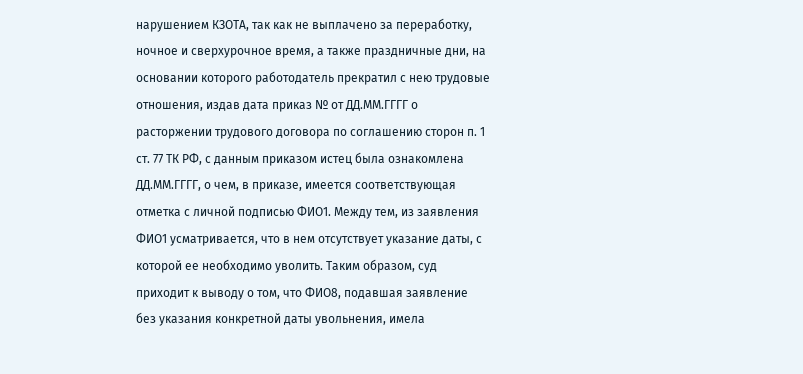нарушением КЗОТА, так как не выплачено за переработку, ночное и сверхурочное время, а также праздничные дни, на основании которого работодатель прекратил с нею трудовые отношения, издав дата приказ № от ДД.ММ.ГГГГ о расторжении трудового договора по соглашению сторон п. 1 ст. 77 ТК РФ, с данным приказом истец была ознакомлена ДД.ММ.ГГГГ, о чем, в приказе, имеется соответствующая отметка с личной подписью ФИО1. Между тем, из заявления ФИО1 усматривается, что в нем отсутствует указание даты, с которой ее необходимо уволить. Таким образом, суд приходит к выводу о том, что ФИО8, подавшая заявление без указания конкретной даты увольнения, имела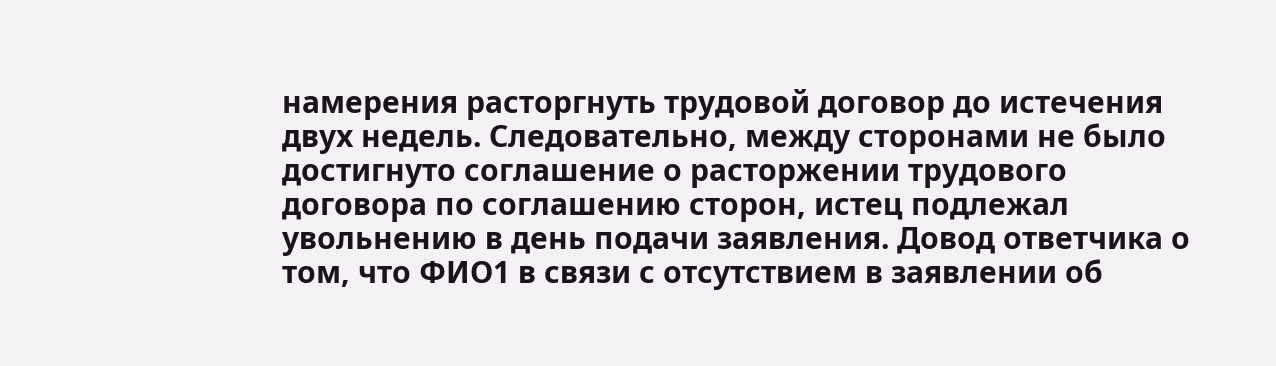намерения расторгнуть трудовой договор до истечения двух недель. Следовательно, между сторонами не было достигнуто соглашение о расторжении трудового договора по соглашению сторон, истец подлежал увольнению в день подачи заявления. Довод ответчика о том, что ФИО1 в связи с отсутствием в заявлении об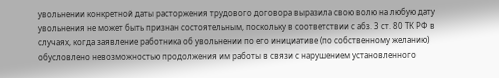увольнении конкретной даты расторжения трудового договора выразила свою волю на любую дату увольнения не может быть признан состоятельным, поскольку в соответствии с абз. 3 ст. 80 ТК РФ в случаях, когда заявление работника об увольнении по его инициативе (по собственному желанию) обусловлено невозможностью продолжения им работы в связи с нарушением установленного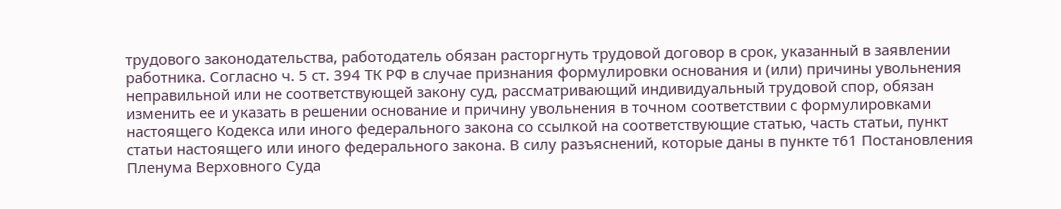трудового законодательства, работодатель обязан расторгнуть трудовой договор в срок, указанный в заявлении работника. Согласно ч. 5 ст. 394 ТК РФ в случае признания формулировки основания и (или) причины увольнения неправильной или не соответствующей закону суд, рассматривающий индивидуальный трудовой спор, обязан изменить ее и указать в решении основание и причину увольнения в точном соответствии с формулировками настоящего Кодекса или иного федерального закона со ссылкой на соответствующие статью, часть статьи, пункт статьи настоящего или иного федерального закона. В силу разъяснений, которые даны в пункте т61 Постановления Пленума Верховного Суда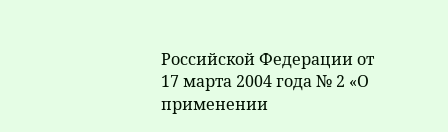Российской Федерации от 17 марта 2004 года № 2 «О применении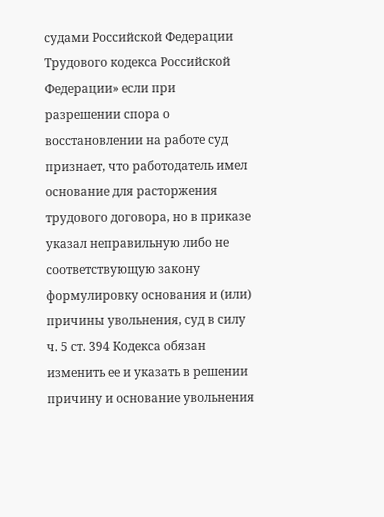судами Российской Федерации Трудового кодекса Российской Федерации» если при разрешении спора о восстановлении на работе суд признает, что работодатель имел основание для расторжения трудового договора, но в приказе указал неправильную либо не соответствующую закону формулировку основания и (или) причины увольнения, суд в силу ч. 5 ст. 394 Кодекса обязан изменить ее и указать в решении причину и основание увольнения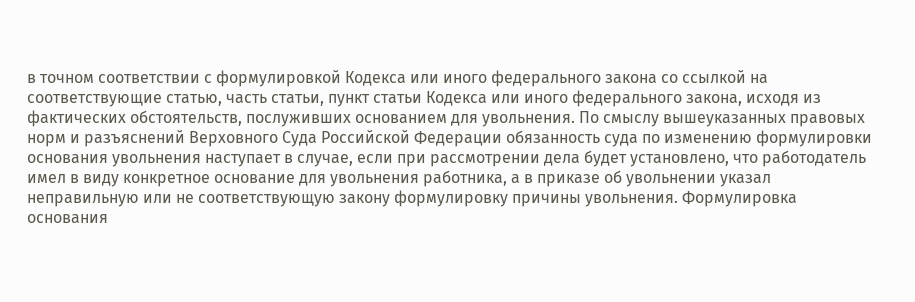в точном соответствии с формулировкой Кодекса или иного федерального закона со ссылкой на соответствующие статью, часть статьи, пункт статьи Кодекса или иного федерального закона, исходя из фактических обстоятельств, послуживших основанием для увольнения. По смыслу вышеуказанных правовых норм и разъяснений Верховного Суда Российской Федерации обязанность суда по изменению формулировки основания увольнения наступает в случае, если при рассмотрении дела будет установлено, что работодатель имел в виду конкретное основание для увольнения работника, а в приказе об увольнении указал неправильную или не соответствующую закону формулировку причины увольнения. Формулировка основания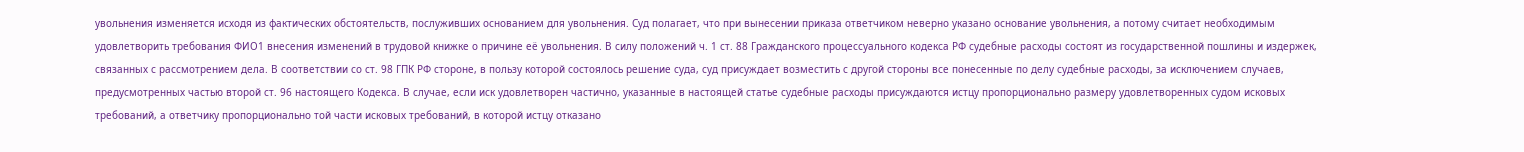увольнения изменяется исходя из фактических обстоятельств, послуживших основанием для увольнения. Суд полагает, что при вынесении приказа ответчиком неверно указано основание увольнения, а потому считает необходимым удовлетворить требования ФИО1 внесения изменений в трудовой книжке о причине её увольнения. В силу положений ч. 1 ст. 88 Гражданского процессуального кодекса РФ судебные расходы состоят из государственной пошлины и издержек, связанных с рассмотрением дела. В соответствии со ст. 98 ГПК РФ стороне, в пользу которой состоялось решение суда, суд присуждает возместить с другой стороны все понесенные по делу судебные расходы, за исключением случаев, предусмотренных частью второй ст. 96 настоящего Кодекса. В случае, если иск удовлетворен частично, указанные в настоящей статье судебные расходы присуждаются истцу пропорционально размеру удовлетворенных судом исковых требований, а ответчику пропорционально той части исковых требований, в которой истцу отказано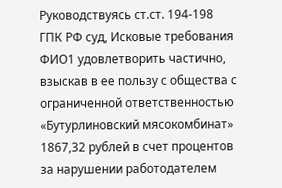Руководствуясь ст.ст. 194-198 ГПК РФ суд, Исковые требования ФИО1 удовлетворить частично, взыскав в ее пользу с общества с ограниченной ответственностью «Бутурлиновский мясокомбинат» 1867,32 рублей в счет процентов за нарушении работодателем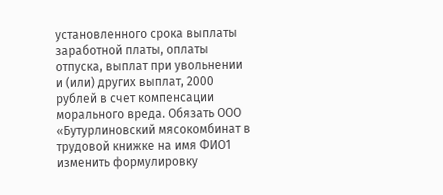установленного срока выплаты заработной платы, оплаты отпуска, выплат при увольнении и (или) других выплат, 2000 рублей в счет компенсации морального вреда. Обязать ООО «Бутурлиновский мясокомбинат в трудовой книжке на имя ФИО1 изменить формулировку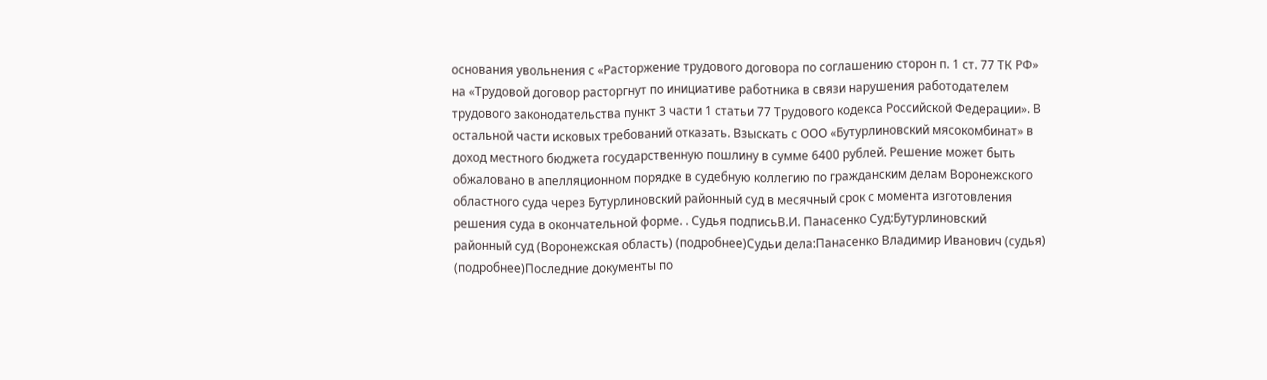основания увольнения с «Расторжение трудового договора по соглашению сторон п. 1 ст. 77 ТК РФ» на «Трудовой договор расторгнут по инициативе работника в связи нарушения работодателем трудового законодательства пункт 3 части 1 статьи 77 Трудового кодекса Российской Федерации». В остальной части исковых требований отказать. Взыскать с ООО «Бутурлиновский мясокомбинат» в доход местного бюджета государственную пошлину в сумме 6400 рублей. Решение может быть обжаловано в апелляционном порядке в судебную коллегию по гражданским делам Воронежского областного суда через Бутурлиновский районный суд в месячный срок с момента изготовления решения суда в окончательной форме. . Судья подписьВ.И. Панасенко Суд:Бутурлиновский районный суд (Воронежская область) (подробнее)Судьи дела:Панасенко Владимир Иванович (судья) (подробнее)Последние документы по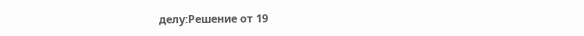делу:Решение от 19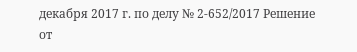декабря 2017 г. по делу № 2-652/2017 Решение от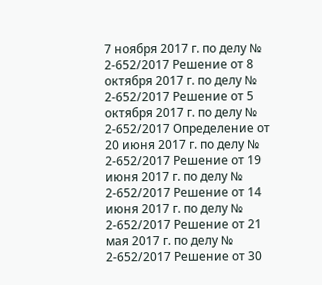7 ноября 2017 г. по делу № 2-652/2017 Решение от 8 октября 2017 г. по делу № 2-652/2017 Решение от 5 октября 2017 г. по делу № 2-652/2017 Определение от 20 июня 2017 г. по делу № 2-652/2017 Решение от 19 июня 2017 г. по делу № 2-652/2017 Решение от 14 июня 2017 г. по делу № 2-652/2017 Решение от 21 мая 2017 г. по делу № 2-652/2017 Решение от 30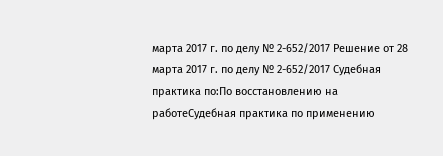марта 2017 г. по делу № 2-652/2017 Решение от 28 марта 2017 г. по делу № 2-652/2017 Судебная практика по:По восстановлению на работеСудебная практика по применению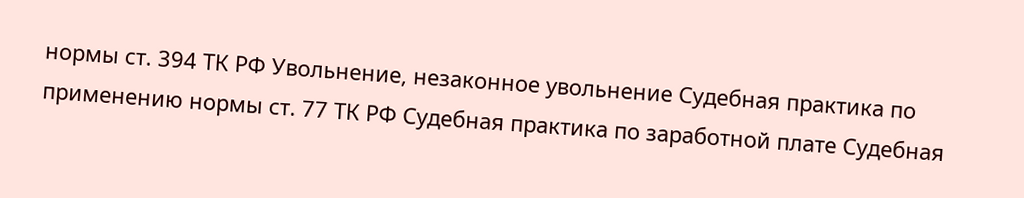нормы ст. 394 ТК РФ Увольнение, незаконное увольнение Судебная практика по применению нормы ст. 77 ТК РФ Судебная практика по заработной плате Судебная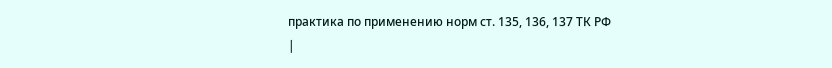практика по применению норм ст. 135, 136, 137 ТК РФ
|